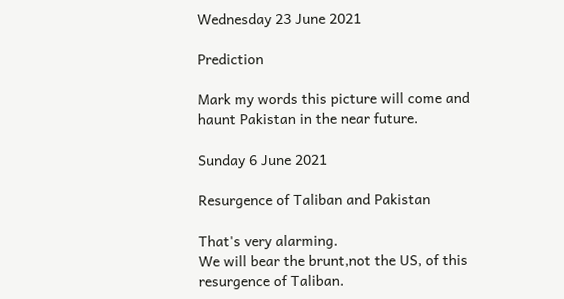Wednesday 23 June 2021

Prediction

Mark my words this picture will come and haunt Pakistan in the near future.

Sunday 6 June 2021

Resurgence of Taliban and Pakistan

That's very alarming.
We will bear the brunt,not the US, of this resurgence of Taliban.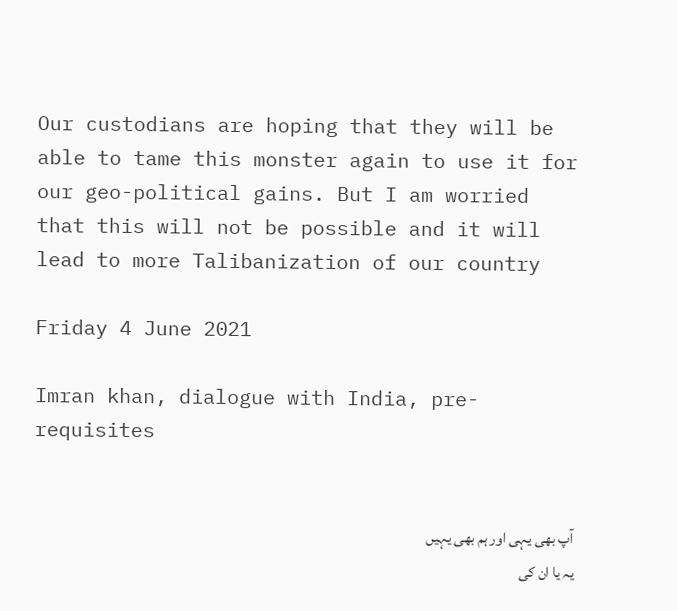Our custodians are hoping that they will be able to tame this monster again to use it for our geo-political gains. But I am worried that this will not be possible and it will lead to more Talibanization of our country

Friday 4 June 2021

Imran khan, dialogue with India, pre-requisites


آپ بھی یہی اور ہم بھی یہیں
یہ یا ان کی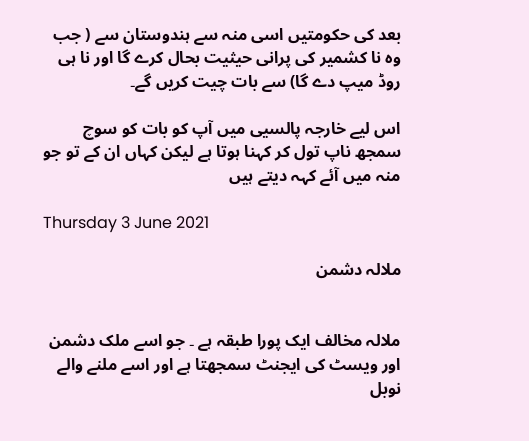بعد کی حکومتیں اسی منہ سے ہندوستان سے ( جب وہ نا کشمیر کی پرانی حیثیت بحال کرے گا اور نا ہی روڈ میپ دے گا) سے بات چیت کریں گے۔

اس لیے خارجہ پالسیی میں آپ کو بات کو سوچ سمجھ ناپ تول کر کہنا ہوتا ہے لیکن کہاں ان کے تو جو منہ میں آئے کہہ دیتے ہیں

Thursday 3 June 2021

ملالہ دشمن


ملالہ مخالف ایک پورا طبقہ ہے ۔ جو اسے ملک دشمن اور ویسٹ کی ایجنٹ سمجھتا ہے اور اسے ملنے والے نوبل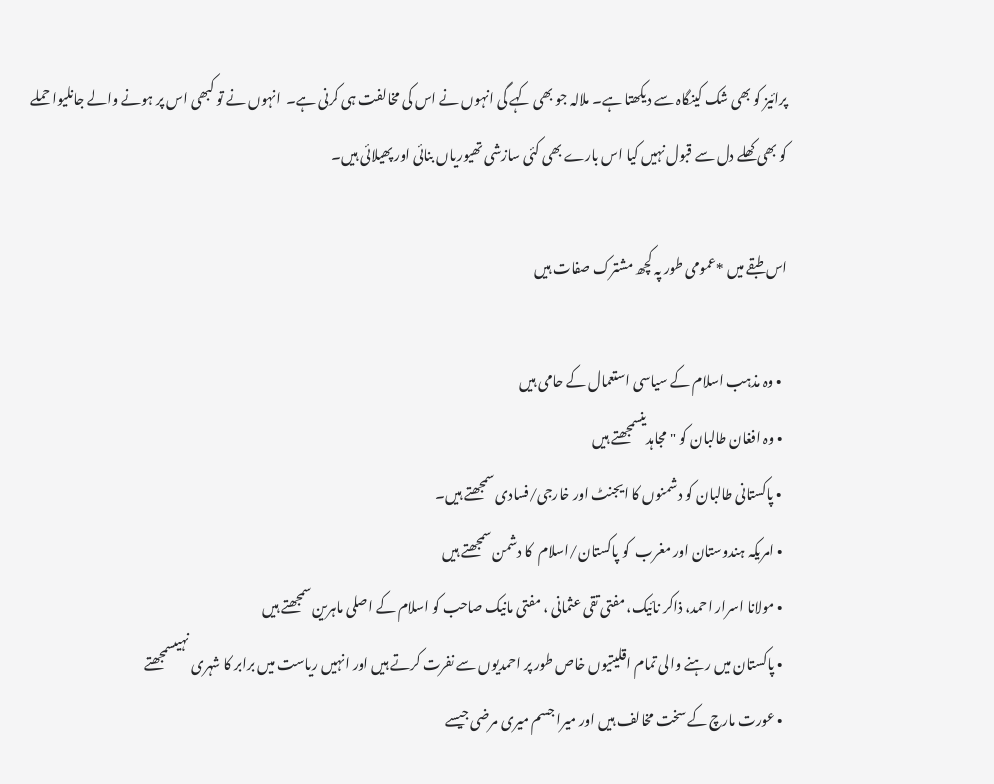پرائیز کو بھی شک کینگاہ سے دیکھتا ہے۔ ملالہ جو بھی کہے گی انہوں نے اس کی مخالفت ہی کرنی ہے۔  انہوں نے تو کبھی اس پر ہونے والے جانلیوا حملے کو بھی کھلے دل سے قبول نہیں کیا اس بارے بھی کئی سازشی تھیوریاں بنائی اور پھیلائی ہیں۔

اس طبقے میں *عمومی طور پہ کچھ مشترک صفات ہیں

  • وہ مذہب اسلام کے سیاسی استعمال کے حامی ہیں
  • وہ افغان طالبان کو "مجاہدینسمجھتے ہیں
  • پاکستانی طالبان کو دشمنوں کا ایجنٹ اور خارجی/فسادی سمجھتے ہیں۔
  • امریکہ ہندوستان اور مغرب  کو پاکستان/اسلام  کا دشمن سمجھتے ہیں
  • مولانا اسرار احمد، ذاکر نائیک، مفتی تقی عثمانی ، مفتی مانیک صاحب کو اسلام کے اصلی ماہرین سمجھتے ہیں
  • پاکستان میں رہنے والی تمام اقلیتیوں خاص طور پر احمدیوں سے نفرت کرتے ہیں اور انہیں ریاست میں برابر کا شہری نہیںسمجھتے
  • عورت مارچ کے سخت مخالف ہیں اور میرا جسم میری مرضی جیسے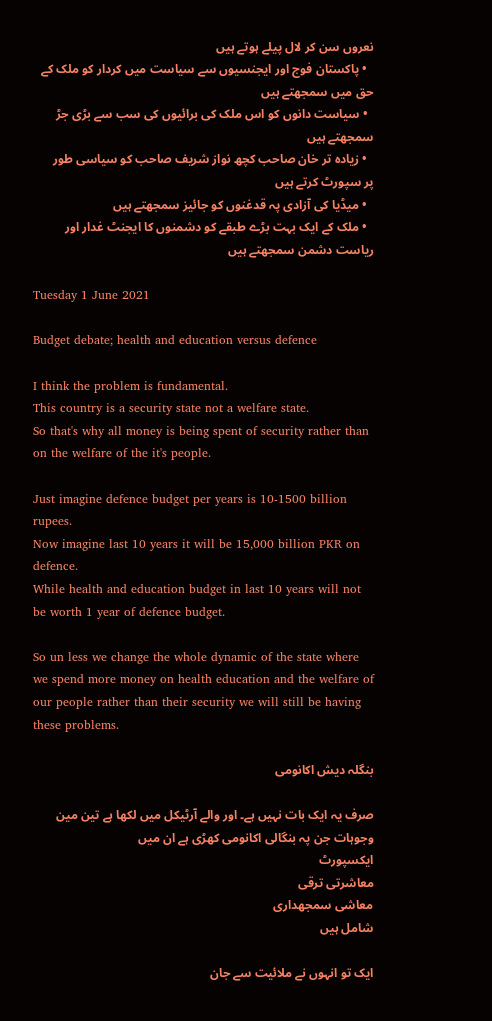نعروں سن کر لال پیلے ہوتے ہیں
  • پاکستان فوج اور ایجنسیوں سے سیاست میں کردار کو ملک کے حق میں سمجھتے ہیں
  • سیاست دانوں کو اس ملک کی برائیوں کی سب سے بڑی جڑ سمجھتے ہیں
  • زیادہ تر خان صاحب کچھ نواز شریف صاحب کو سیاسی طور پر سپورٹ کرتے ہیں
  • میڈیا کی آزادی پہ قدغنوں کو جائیز سمجھتے ہیں
  • ملک کے ایک بہت بڑے طبقے کو دشمنوں کا ایجنٹ غدار اور ریاست دشمن سمجھتے ہیں

Tuesday 1 June 2021

Budget debate; health and education versus defence

I think the problem is fundamental.
This country is a security state not a welfare state.
So that's why all money is being spent of security rather than on the welfare of the it's people.

Just imagine defence budget per years is 10-1500 billion rupees.
Now imagine last 10 years it will be 15,000 billion PKR on defence.
While health and education budget in last 10 years will not be worth 1 year of defence budget.

So un less we change the whole dynamic of the state where we spend more money on health education and the welfare of our people rather than their security we will still be having these problems.

بنگلہ دیش اکانومی

صرف یہ ایک بات نہیں ہے۔ اور والے آرٹیکل میں لکھا ہے تین مین وجوہات جن پہ بنگالی اکانومی کھڑی ہے ان میں
ایکسپورٹ
معاشرتی ترقی
معاشی سمجھداری
شامل ہیں

ایک تو انہوں نے ملائیت سے جان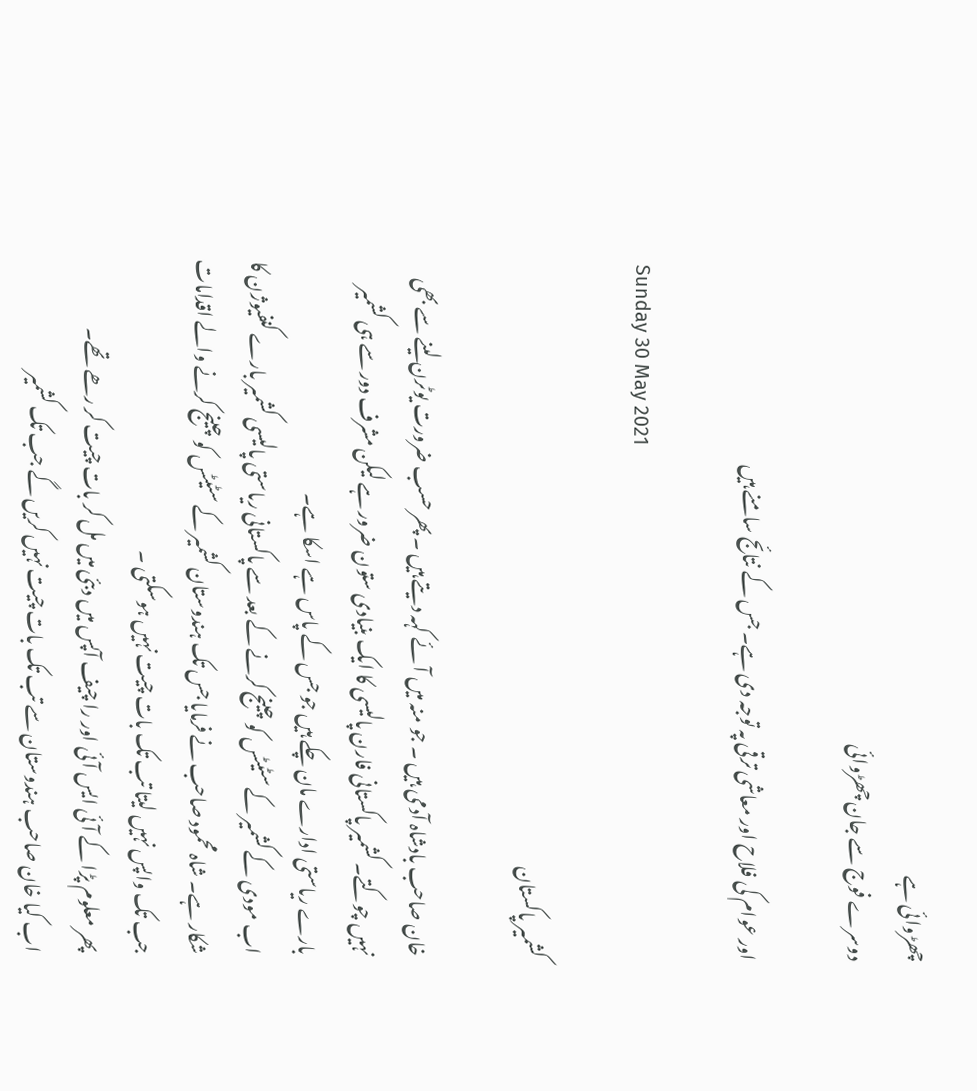چھڑوائی ہے
دوسرے فوج سے جان چھڑوائی

اور عوام کی فلاح اور معاشی ترقی پہ توجہ دی ہے۔ جس کے نتائج سامنے ہیں

Sunday 30 May 2021

کشمیر پاکستان

خان صاحب بادشاہ آدمی ہیں ۔ جو منہ میں آئے کہہ دیتے ہیں ۔ پھر حسب ضرورت یوٹرن لینے سے بھی نہیں چوکتے۔ کشمیر پاکستانی فارن پالیسی کا ایک بنیادی ستون ضرور ہے لیکن مشرف دور سے ہی کشمیر بارے ریاستی ادارے مان چکے ہیں جو جس کے پاس ہے اسکا ہے۔
اب مودی کے کشمیر کے سٹیٹس کو چینج کرنے کے بعد سے پاکستانی ریاستی پالیسی کشمیر بارے کنفیوژن کا شکار ہے۔ شاہ محمود صاحب نے فرمایا جس تک ہندوستان کشمیر کے سٹیٹس کو چینج کرنے والے اقدامات جب تک واپس نہیں لیتا تب تک بات چیت نہیں ہوسکتی ۔
پھر معلوم پڑا کے آئی ایس آئی اور را چیف آپس میں دبئی میں مل کر بات چیت کر رھے تھے۔
اب کیا خان صاحب ہندوستان سے تب تک بات چیت نہیں کریں گے جب تک کشمیر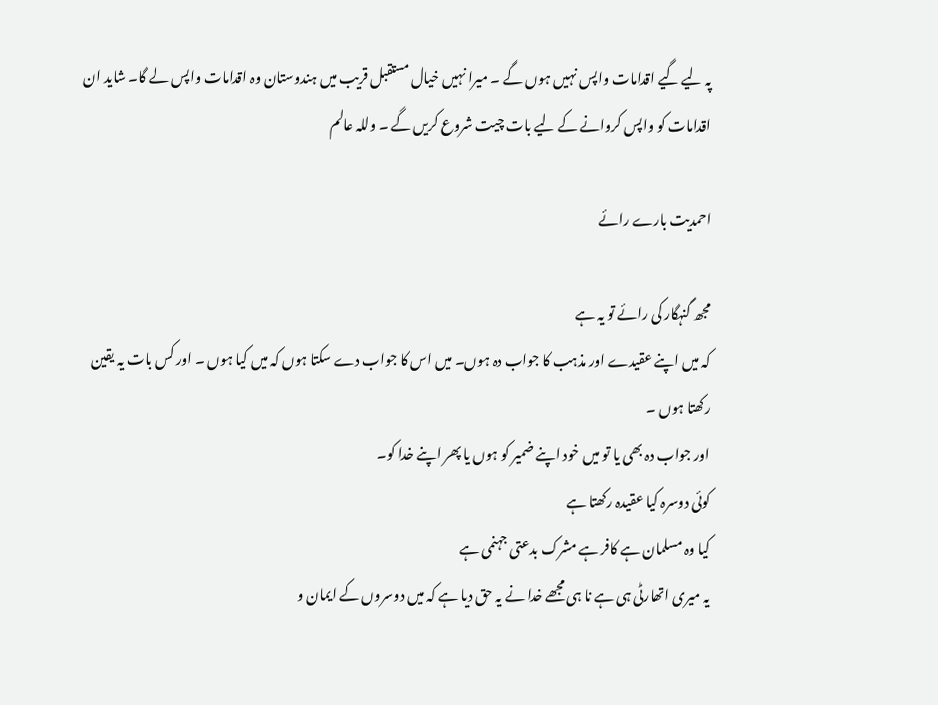پہ لیے گیے اقدامات واپس نہیں ہوں گے ۔ میرا نہیں خیال مستقبل قریب میں ہندوستان وہ اقدامات واپس لے گا۔ شاید ان اقدامات کو واپس کروانے کے لیے بات چیت شروع کریں گے ۔ وللہ عالم

احمدیت بارے رائے

مجھ گنہگار کی رائے تو یہ ہے
کہ میں اپنے عقیدے اور مذہب کا جواب دہ ہوں۔ میں اس کا جواب دے سکتا ہوں کہ میں کیا ہوں ۔ اور کس بات یہ یقین رکھتا ہوں ۔
اور جواب دہ بھی یا تو میں خود اپنے ضمیر کو ہوں یا پھر اپنے خدا کو۔
کوئی دوسرہ کیا عقیدہ رکھتا ہے
کیا وہ مسلمان ہے کافر ہے مشرک بدعتی جہنمی ہے
یہ میری اتھارٹی ہی ہے نا ہی مجھے خدا نے یہ حق دیا ہے کہ میں دوسروں کے ایمان و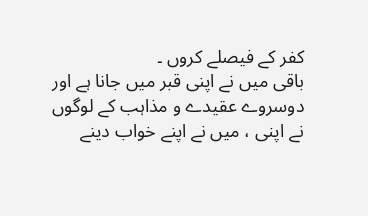کفر کے فیصلے کروں ۔
باقی میں نے اپنی قبر میں جانا ہے اور دوسروے عقیدے و مذاہب کے لوگوں نے اپنی ، میں نے اپنے خواب دینے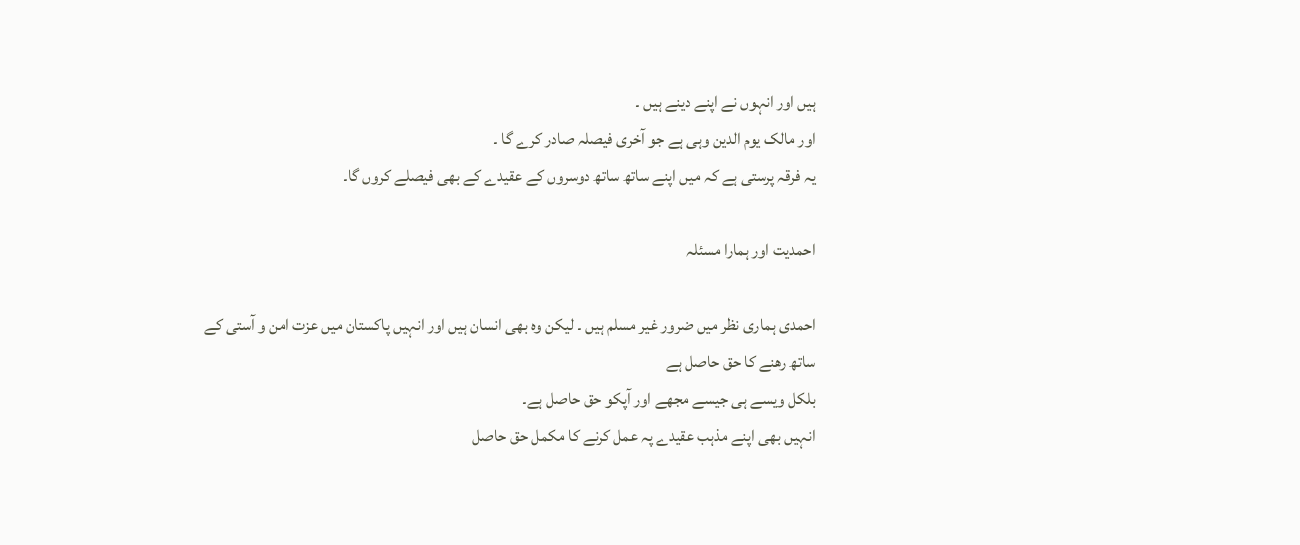ہیں اور انہوں نے اپنے دینے ہیں ۔
اور مالک یوم الدین وہی ہے جو آخری فیصلہ صادر کرے گا ۔
یہ فرقہ پرستی ہے کہ میں اپنے ساتھ ساتھ دوسروں کے عقیدے کے بھی فیصلے کروں گا۔

احمدیت اور ہمارا مسئلہ

احمدی ہماری نظر میں ضرور غیر مسلم ہیں ۔ لیکن وہ بھی انسان ہیں اور انہیں پاکستان میں عزت امن و آستی کے ساتھ رھنے کا حق حاصل ہے
بلکل ویسے ہی جیسے مجھے اور آپکو حق حاصل ہے۔
انہیں بھی اپنے مذہب عقیدے پہ عمل کرنے کا مکمل حق حاصل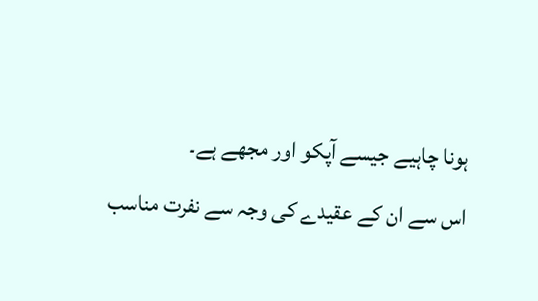ہونا چاہیے جیسے آپکو اور مجھے ہے۔
اس سے ان کے عقیدے کی وجہ سے نفرت مناسب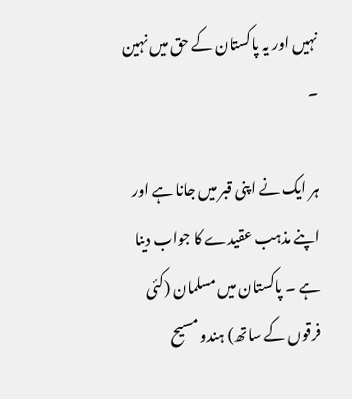نہیں اور یہ پاکستان کے حق میں نہین ۔

ہر ایک نے اپنی قبر میں جانا ہے اور اپنے مذہب عقیدے کا جواب دینا ہے ۔ پاکستان میں مسلمان (کئی فرقوں کے ساتھ) ہندو مسیح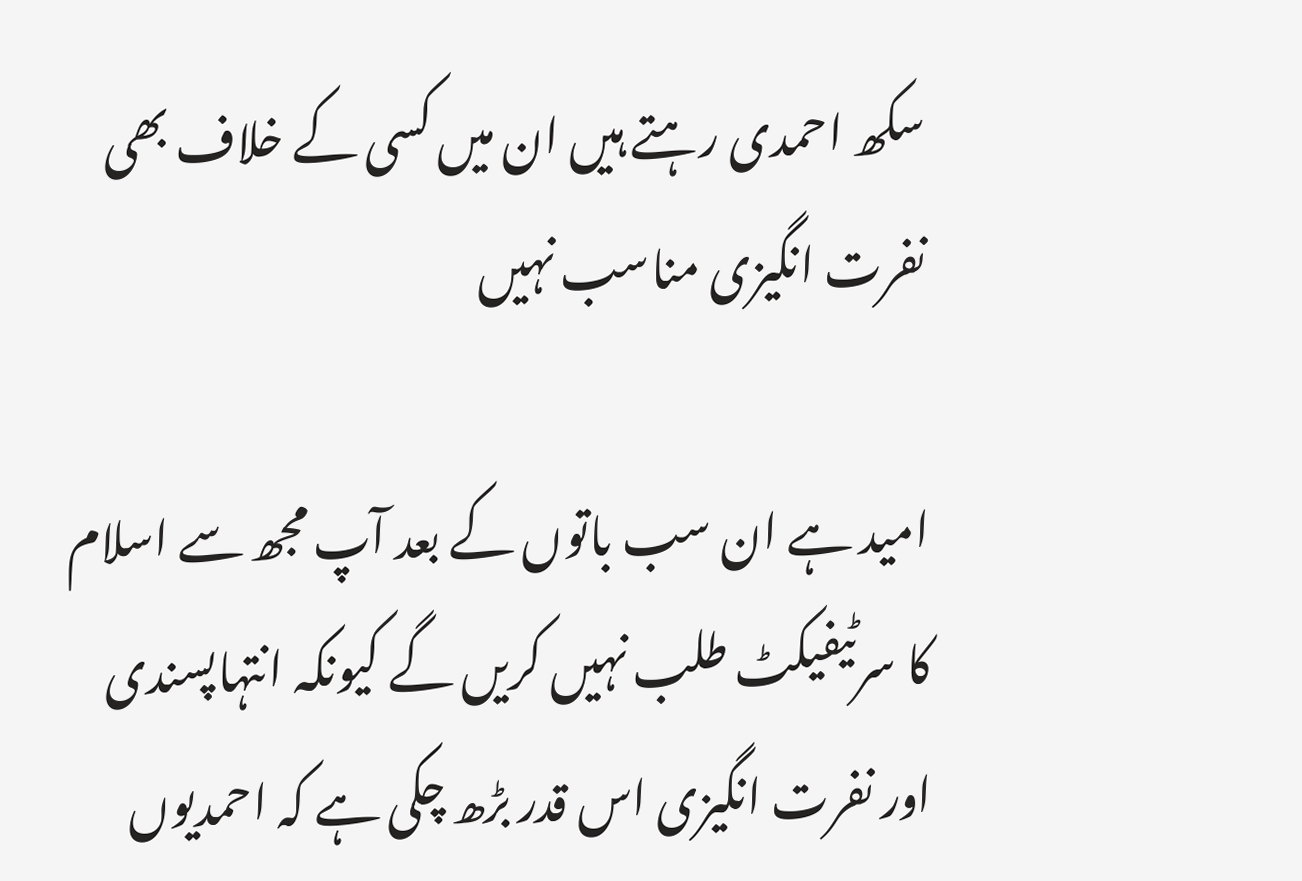سکھ احمدی رہتے ہیں ان میں کسی کے خلاف بھی نفرت انگیزی مناسب نہیں

امید ہے ان سب باتوں کے بعد آپ مجھ سے اسلام کا سرٹیفیکٹ طلب نہیں کریں گے کیونکہ انتہاپسندی اور نفرت انگیزی اس قدر بڑھ چکی ہے کہ احمدیوں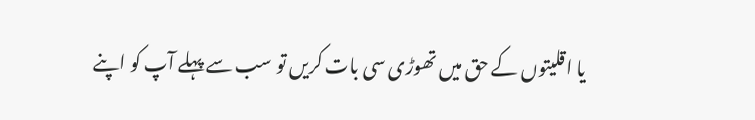یا اقلیتوں کے حق میں تھوڑی سی بات کریں تو سب سے پہلے آپ کو اپنے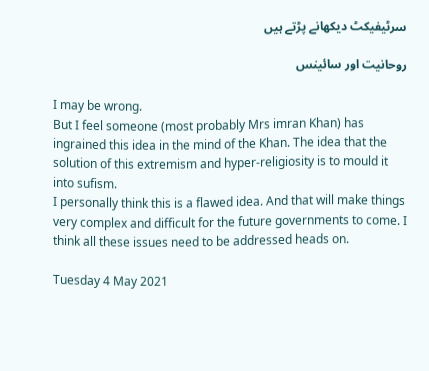سرٹیفیکٹ دیکھانے پڑتے ہیں

روحانیت اور سائینس

I may be wrong.
But I feel someone (most probably Mrs imran Khan) has ingrained this idea in the mind of the Khan. The idea that the solution of this extremism and hyper-religiosity is to mould it into sufism.
I personally think this is a flawed idea. And that will make things very complex and difficult for the future governments to come. I think all these issues need to be addressed heads on.

Tuesday 4 May 2021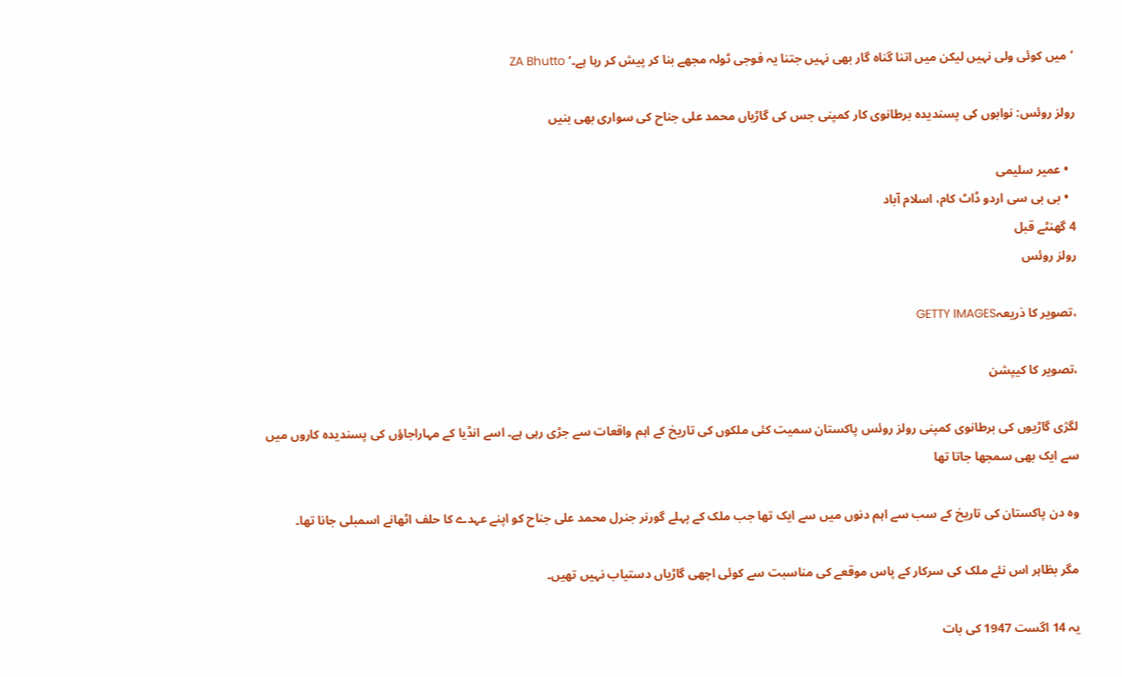’میں کوئی ولی نہیں لیکن میں اتنا گناہ گار بھی نہیں جتنا یہ فوجی ٹولہ مجھے بنا کر پیش کر رہا ہے۔‘ ZA Bhutto

رولز روئس: نوابوں کی پسندیدہ برطانوی کار کمپنی جس کی گاڑیاں محمد علی جناح کی سواری بھی بنیں

  • عمیر سلیمی
  • بی بی سی اردو ڈاٹ کام، اسلام آباد
4 گھنٹے قبل
رولز روئس

،تصویر کا ذریعہGETTY IMAGES

،تصویر کا کیپشن

لگژی گاڑیوں کی برطانوی کمپنی رولز روئس پاکستان سمیت کئی ملکوں کی تاریخ کے اہم واقعات سے جڑی رہی ہے۔ اسے انڈیا کے مہاراجاؤں کی پسندیدہ کاروں میں سے ایک بھی سمجھا جاتا تھا

وہ دن پاکستان کی تاریخ کے سب سے اہم دنوں میں سے ایک تھا جب ملک کے پہلے گورنر جنرل محمد علی جناح کو اپنے عہدے کا حلف اٹھانے اسمبلی جانا تھا۔

مگر بظاہر اس نئے ملک کی سرکار کے پاس موقعے کی مناسبت سے کوئی اچھی گاڑیاں دستیاب نہیں تھیں۔

یہ 14 اگست 1947 کی بات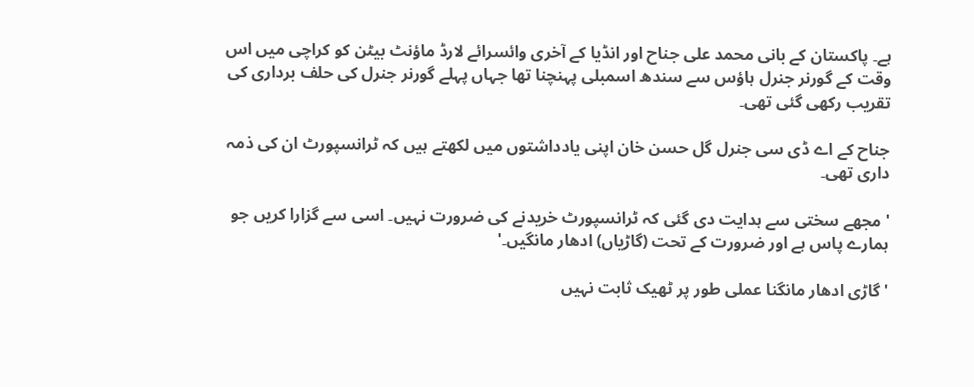ہے۔ پاکستان کے بانی محمد علی جناح اور انڈیا کے آخری وائسرائے لارڈ ماؤنٹ بیٹن کو کراچی میں اس وقت کے گورنر جنرل ہاؤس سے سندھ اسمبلی پہنچنا تھا جہاں پہلے گورنر جنرل کی حلف برداری کی تقریب رکھی گئی تھی۔

جناح کے اے ڈی سی جنرل گل حسن خان اپنی یادداشتوں میں لکھتے ہیں کہ ٹرانسپورٹ ان کی ذمہ داری تھی۔

'مجھے سختی سے ہدایت دی گئی کہ ٹرانسپورٹ خریدنے کی ضرورت نہیں۔ اسی سے گزارا کریں جو ہمارے پاس ہے اور ضرورت کے تحت (گاڑیاں) ادھار مانگیں۔'

'گاڑی ادھار مانگنا عملی طور پر ٹھیک ثابت نہیں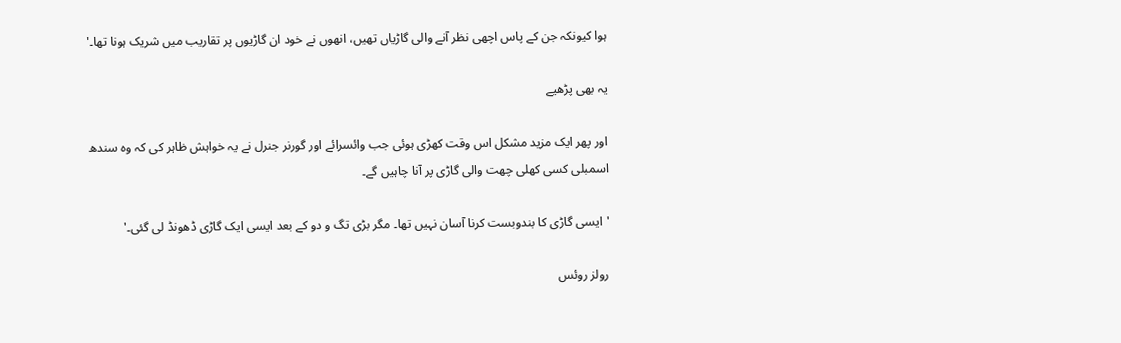ہوا کیونکہ جن کے پاس اچھی نظر آنے والی گاڑیاں تھیں، انھوں نے خود ان گاڑیوں پر تقاریب میں شریک ہونا تھا۔'

یہ بھی پڑھیے

اور پھر ایک مزید مشکل اس وقت کھڑی ہوئی جب وائسرائے اور گورنر جنرل نے یہ خواہش ظاہر کی کہ وہ سندھ اسمبلی کسی کھلی چھت والی گاڑی پر آنا چاہیں گے۔

'ایسی گاڑی کا بندوبست کرنا آسان نہیں تھا۔ مگر بڑی تگ و دو کے بعد ایسی ایک گاڑی ڈھونڈ لی گئی۔'

رولز روئس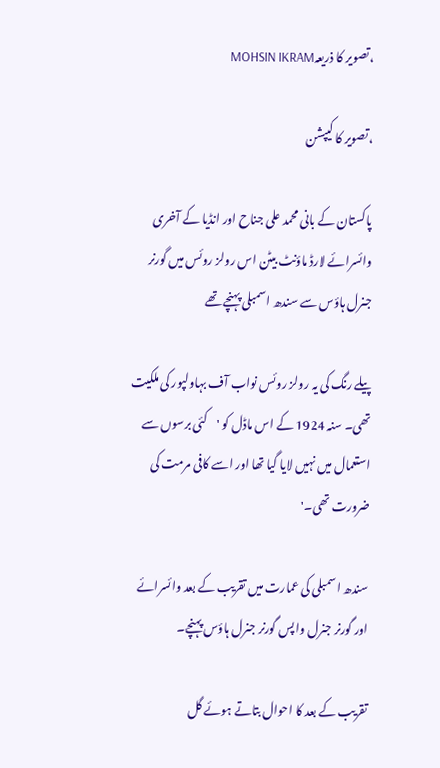،تصویر کا ذریعہMOHSIN IKRAM

،تصویر کا کیپشن

پاکستان کے بانی محمد علی جناح اور انڈیا کے آخری وائسرائے لارڈ ماؤنٹ بیٹن اس رولز روئس میں گورنر جنرل ہاؤس سے سندھ اسمبلی پہنچے تھے

پیلے رنگ کی یہ رولز روئس نواب آف بہاولپور کی ملکیت تھی۔ سنہ 1924 کے اس ماڈل کو 'کئی برسوں سے استعمال میں نہیں لایا گیا تھا اور اسے کافی مرمت کی ضرورت تھی۔'

سندھ اسمبلی کی عمارت میں تقریب کے بعد وائسرائے اور گورنر جنرل واپس گورنر جنرل ہاؤس پہنچے۔

تقریب کے بعد کا احوال بتاتے ہوئے گل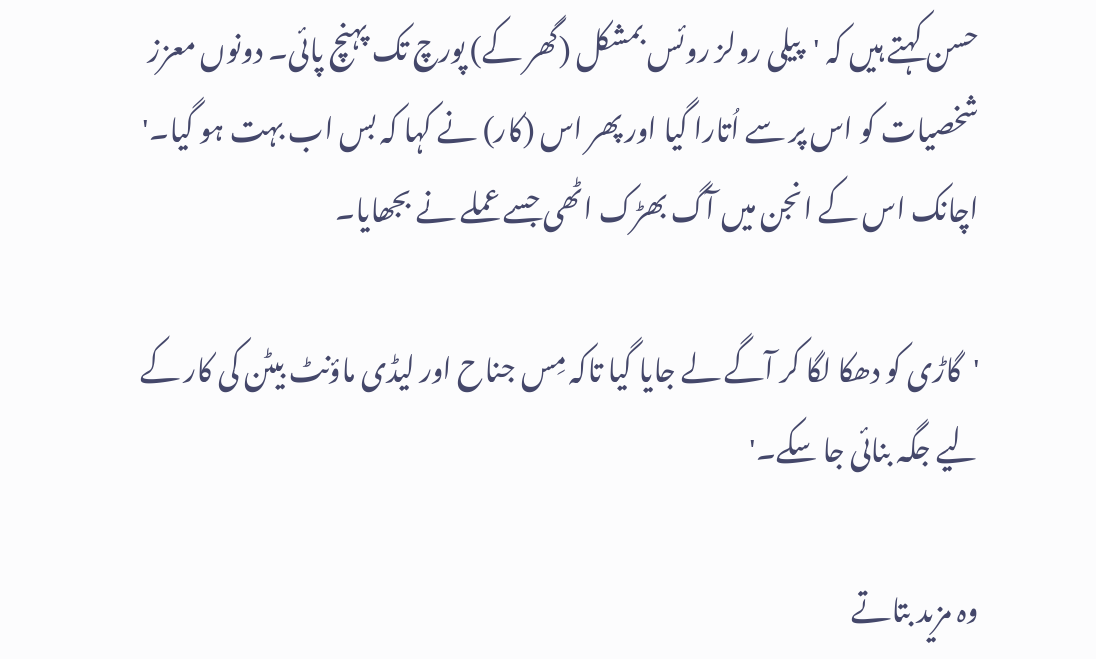حسن کہتے ہیں کہ 'پیلی رولز روئس بمشکل (گھر کے) پورچ تک پہنچ پائی۔ دونوں معزز شخصیات کو اس پر سے اُتارا گیا اور پھر اس (کار) نے کہا کہ بس اب بہت ہو گیا۔' اچانک اس کے انجن میں آگ بھڑک اٹھی جسے عملے نے بجھایا۔

'گاڑی کو دھکا لگا کر آگے لے جایا گیا تاکہ مِس جناح اور لیڈی ماؤنٹ بیٹن کی کار کے لیے جگہ بنائی جا سکے۔'

وہ مزید بتاتے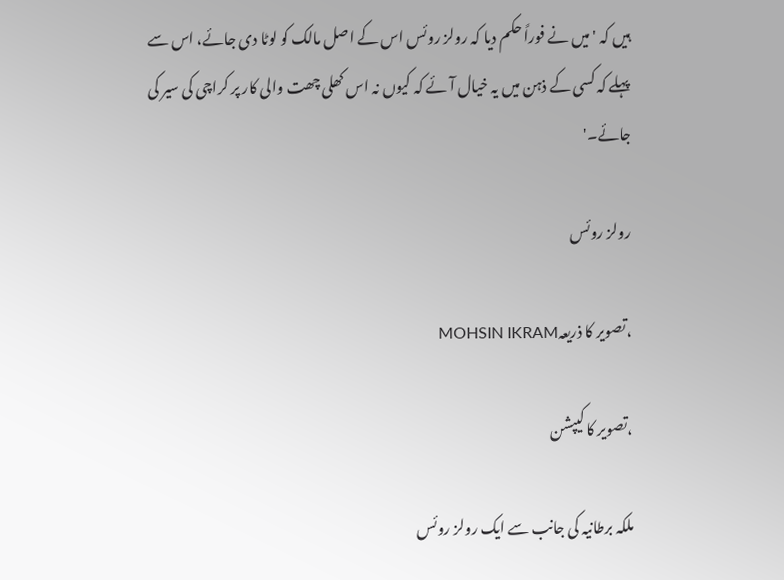ہیں کہ 'میں نے فوراً حکم دیا کہ رولز روئس اس کے اصل مالک کو لوٹا دی جائے، اس سے پہلے کہ کسی کے ذہن میں یہ خیال آئے کہ کیوں نہ اس کھلی چھت والی کار پر کراچی کی سیر کی جائے۔'

رولز روئس

،تصویر کا ذریعہMOHSIN IKRAM

،تصویر کا کیپشن

ملکہ برطانیہ کی جانب سے ایک رولز روئس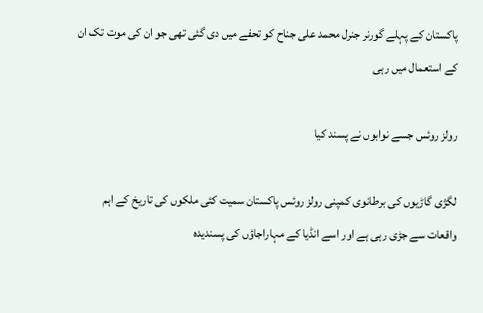پاکستان کے پہلے گورنر جنرل محمد علی جناح کو تحفے میں دی گئی تھی جو ان کی موت تک ان کے استعمال میں رہی

رولز روئس جسے نوابوں نے پسند کیا

لگژی گاڑیوں کی برطانوی کمپنی رولز روئس پاکستان سمیت کئی ملکوں کی تاریخ کے اہم واقعات سے جڑی رہی ہے اور اسے انڈیا کے مہاراجاؤں کی پسندیدہ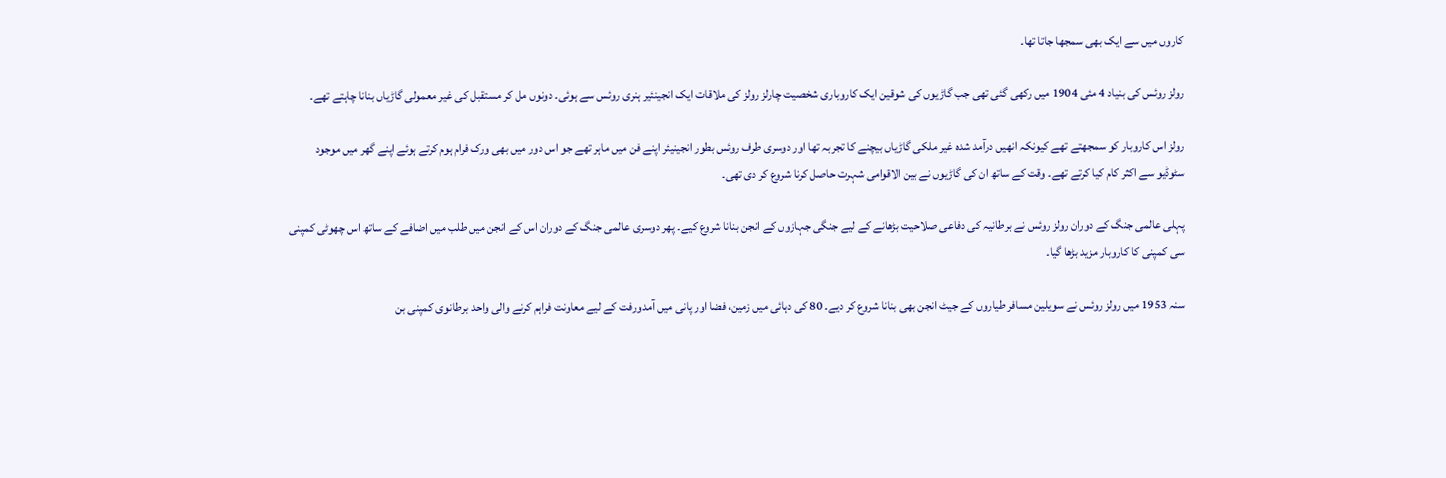کاروں میں سے ایک بھی سمجھا جاتا تھا۔

رولز روئس کی بنیاد 4 مئی 1904 میں رکھی گئی تھی جب گاڑیوں کی شوقین ایک کاروباری شخصیت چارلز رولز کی ملاقات ایک انجینئیر ہنری روئس سے ہوئی۔ دونوں مل کر مستقبل کی غیر معمولی گاڑیاں بنانا چاہتے تھے۔

رولز اس کاروبار کو سمجھتے تھے کیونکہ انھیں درآمد شدہ غیر ملکی گاڑیاں بیچنے کا تجربہ تھا اور دوسری طرف روئس بطور انجینیئر اپنے فن میں ماہر تھے جو اس دور میں بھی ورک فرام ہوم کرتے ہوئے اپنے گھر میں موجود سٹوڈیو سے اکثر کام کیا کرتے تھے۔ وقت کے ساتھ ان کی گاڑیوں نے بین الاقوامی شہرت حاصل کرنا شروع کر دی تھی۔

پہلی عالمی جنگ کے دوران رولز روئس نے برطانیہ کی دفاعی صلاحیت بڑھانے کے لیے جنگی جہازوں کے انجن بنانا شروع کیے۔ پھر دوسری عالمی جنگ کے دوران اس کے انجن میں طلب میں اضافے کے ساتھ اس چھوٹی کمپنی سی کمپنی کا کاروبار مزید بڑھا گیا۔

سنہ 1953 میں رولز روئس نے سویلین مسافر طیاروں کے جیٹ انجن بھی بنانا شروع کر دیے۔ 80 کی دہائی میں زمین، فضا اور پانی میں آمدورفت کے لیے معاونت فراہم کرنے والی واحد برطانوی کمپنی بن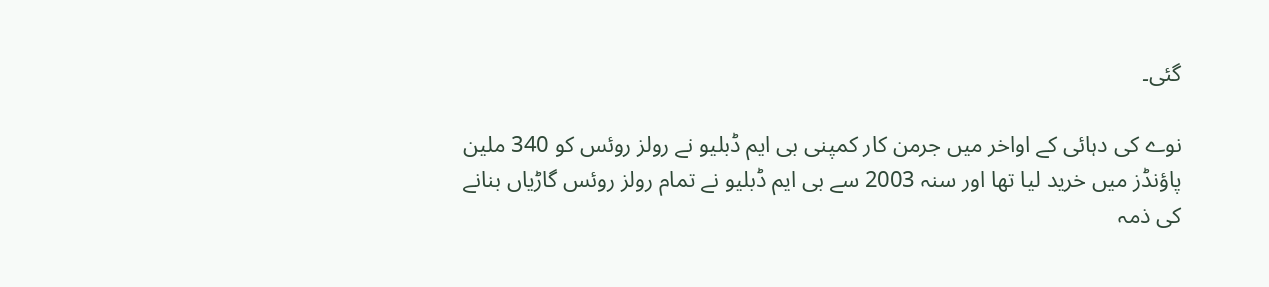گئی۔

نوے کی دہائی کے اواخر میں جرمن کار کمپنی بی ایم ڈبلیو نے رولز روئس کو 340 ملین پاؤنڈز میں خرید لیا تھا اور سنہ 2003 سے بی ایم ڈبلیو نے تمام رولز روئس گاڑیاں بنانے کی ذمہ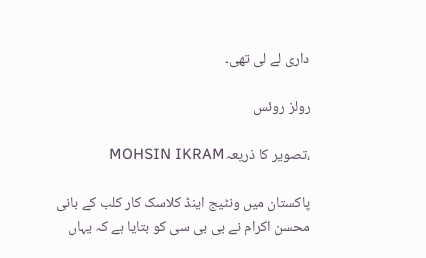داری لے لی تھی۔

رولز روئس

،تصویر کا ذریعہMOHSIN IKRAM

پاکستان میں ونٹیج اینڈ کلاسک کار کلب کے بانی محسن اکرام نے بی بی سی کو بتایا ہے کہ یہاں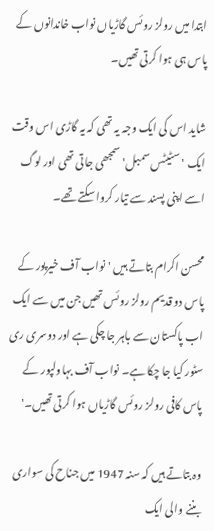ابتدا میں رولز روئس گاڑیاں نواب خاندانوں کے پاس ہی ہوا کرتی تھیں۔

شاید اس کی ایک وجہ یہ تھی کہ یہ گاڑی اس وقت ایک 'سٹیٹس سمبل' سمجھی جاتی تھی اور لوگ اسے اپنی پسند سے تیار کروا سکتے تھے۔

محسن اکرام بتاتے ہیں 'نواب آف خیرپور کے پاس دو قدیم رولز روئس تھیں جن میں سے ایک اب پاکستان سے باہر جا چکی ہے اور دوسری ری سٹور کیا جا چکا ہے۔ نواب آف بہاولپور کے پاس کافی رولز روئس گاڑیاں ہوا کرتی تھیں۔'

وہ بتاتے ہیں کہ سنہ 1947 میں جناح کی سواری بننے والی ایک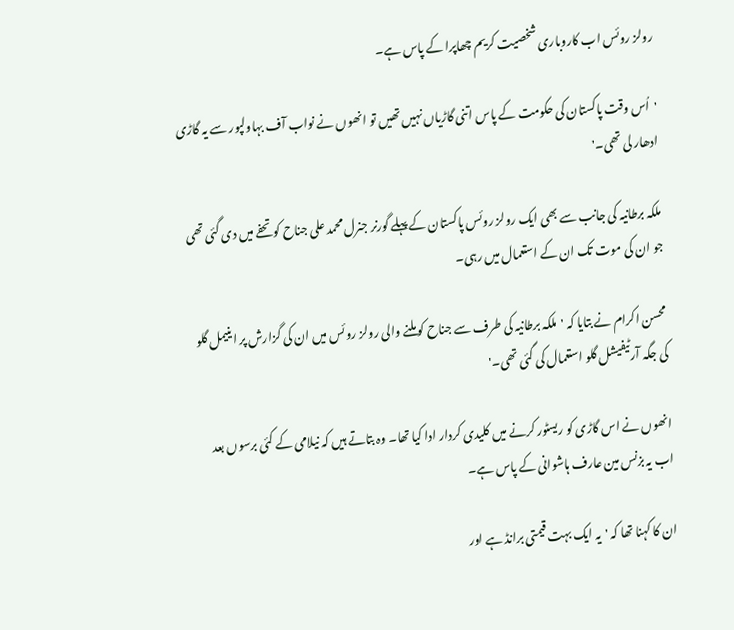رولز روئس اب کاروباری شخصیت کریم چھاپرا کے پاس ہے۔

'اُس وقت پاکستان کی حکومت کے پاس اتنی گاڑیاں نہیں تھیں تو انھوں نے نواب آف بہاولپور سے یہ گاڑی ادھار لی تھی۔'

ملکہ برطانیہ کی جانب سے بھی ایک رولز روئس پاکستان کے پہلے گورنر جنرل محمد علی جناح کو تحفے میں دی گئی تھی جو ان کی موت تک ان کے استعمال میں رہی۔

محسن اکرام نے بتایا کہ 'ملکہ برطانیہ کی طرف سے جناح کو ملنے والی رولز روئس میں ان کی گزارش پر اینیمل گلو کی جگہ آرٹیفیشل گلو استعمال کی گئی تھی۔'

انھوں نے اس گاڑی کو ریسٹور کرنے میں کلیدی کردار ادا کیا تھا۔ وہ بتاتے ہیں کہ نیلامی کے کئی برسوں بعد اب یہ بزنس مین عارف ہاشوانی کے پاس ہے۔

ان کا کہنا تھا کہ 'یہ ایک بہت قیمتی برانڈ ہے اور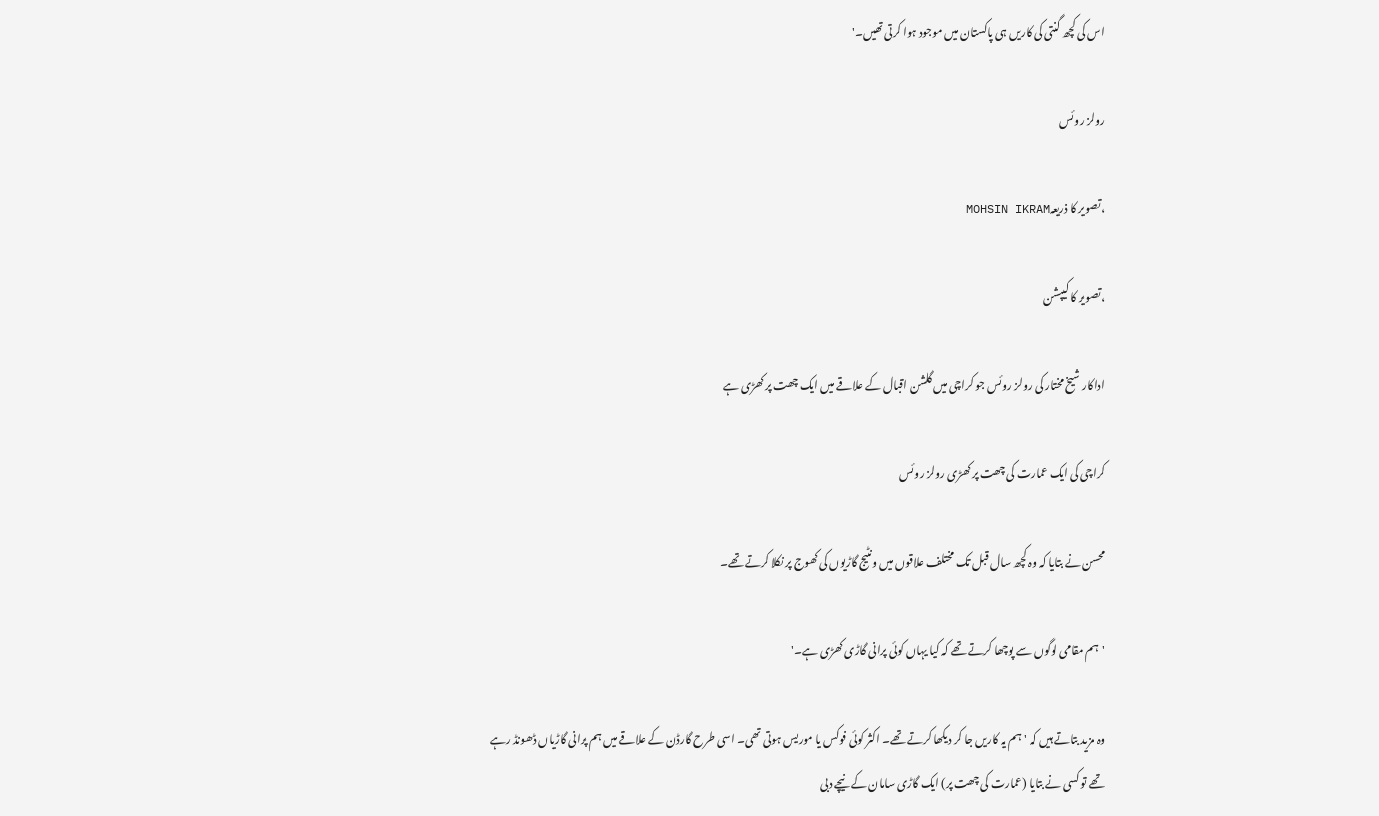اس کی کچھ گنتی کی کاریں ہی پاکستان میں موجود ہوا کرتی تھیں۔'

رولز روئس

،تصویر کا ذریعہMOHSIN IKRAM

،تصویر کا کیپشن

اداکار شیخ مختار کی رولز روئس جو کراچی میں گلشن اقبال کے علاقے میں ایک چھت پر کھڑی ہے

کراچی کی ایک عمارت کی چھت پر کھڑی رولز روئس

محسن نے بتایا کہ وہ کچھ سال قبل تک مختلف علاقوں میں ونٹیج گاڑیوں کی کھوج پر نکلا کرتے تھے۔

'ہم مقامی لوگوں سے پوچھا کرتے تھے کہ کیا یہاں کوئی پرانی گاڑی کھڑی ہے۔'

وہ مزید بتاتے ہیں کہ 'ہم یہ کاریں جا کر دیکھا کرتے تھے۔ اکثر کوئی فوکس یا موریس ہوتی تھی۔ اسی طرح گارڈن کے علاقے میں ہم پرانی گاڑیاں ڈھونڈ رہے تھے تو کسی نے بتایا (عمارت کی چھت پر) ایک گاڑی سامان کے نیچے دبی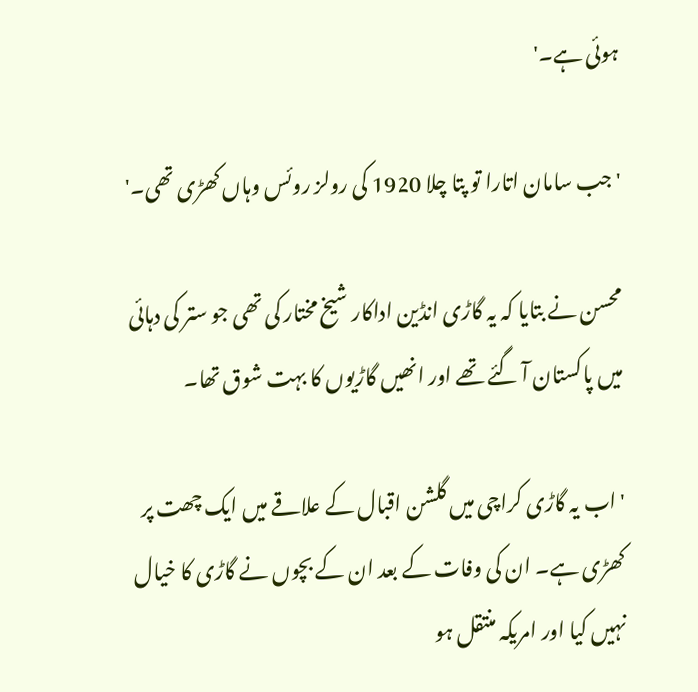ہوئی ہے۔'

'جب سامان اتارا تو پتا چلا 1920 کی رولز روئس وہاں کھڑی تھی۔'

محسن نے بتایا کہ یہ گاڑی انڈین اداکار شیخ مختار کی تھی جو ستر کی دہائی میں پاکستان آ گئے تھے اور انھیں گاڑیوں کا بہت شوق تھا۔

'اب یہ گاڑی کراچی میں گلشن اقبال کے علاقے میں ایک چھت پر کھڑی ہے۔ ان کی وفات کے بعد ان کے بچوں نے گاڑی کا خیال نہیں کیا اور امریکہ منتقل ہو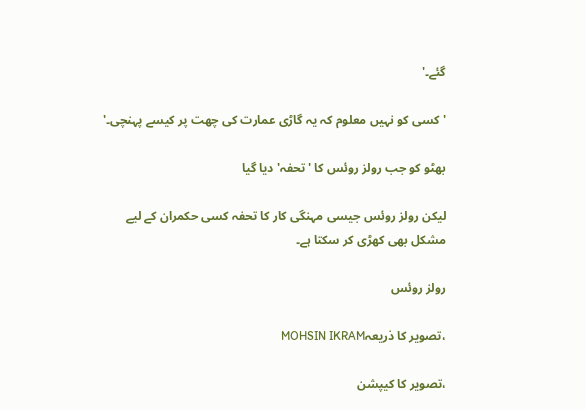گئے۔'

'کسی کو نہیں معلوم کہ یہ گاڑی عمارت کی چھت پر کیسے پہنچی۔'

بھٹو کو جب رولز روئس کا 'تحفہ' دیا گیا

لیکن رولز روئس جیسی مہنگی کار کا تحفہ کسی حکمران کے لیے مشکل بھی کھڑی کر سکتا ہے۔

رولز روئس

،تصویر کا ذریعہMOHSIN IKRAM

،تصویر کا کیپشن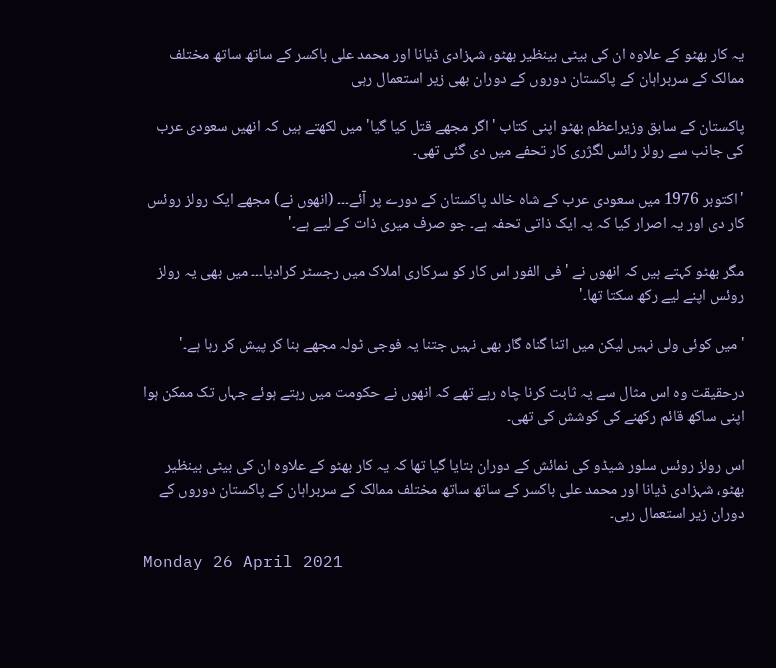یہ کار بھٹو کے علاوہ ان کی بیٹی بینظیر بھٹو، شہزادی ڈیانا اور محمد علی باکسر کے ساتھ ساتھ مختلف ممالک کے سربراہان کے پاکستان دوروں کے دوران بھی زیر استعمال رہی

پاکستان کے سابق وزیراعظم بھٹو اپنی کتاب 'اگر مجھے قتل کیا گیا' میں لکھتے ہیں کہ انھیں سعودی عرب کی جانب سے رولز رائس لگژری کار تحفے میں دی گئی تھی۔

'اکتوبر 1976 میں سعودی عرب کے شاہ خالد پاکستان کے دورے پر آئے۔۔۔ (انھوں نے) مجھے ایک رولز روئس کار دی اور یہ اصرار کیا کہ یہ ایک ذاتی تحفہ ہے۔ جو صرف میری ذات کے لیے ہے۔'

مگر بھٹو کہتے ہیں کہ انھوں نے 'فی الفور اس کار کو سرکاری املاک میں رجسٹر کرادیا۔۔۔ میں بھی یہ رولز روئس اپنے لیے رکھ سکتا تھا۔'

'میں کوئی ولی نہیں لیکن میں اتنا گناہ گار بھی نہیں جتنا یہ فوجی ٹولہ مجھے بنا کر پیش کر رہا ہے۔'

درحقیقت وہ اس مثال سے یہ ثابت کرنا چاہ رہے تھے کہ انھوں نے حکومت میں رہتے ہوئے جہاں تک ممکن ہوا اپنی ساکھ قائم رکھنے کی کوشش کی تھی۔

اس رولز روئس سلور شیڈو کی نمائش کے دوران بتایا گیا تھا کہ یہ کار بھٹو کے علاوہ ان کی بیٹی بینظیر بھٹو، شہزادی ڈیانا اور محمد علی باکسر کے ساتھ ساتھ مختلف ممالک کے سربراہان کے پاکستان دوروں کے دوران زیر استعمال رہی۔

Monday 26 April 2021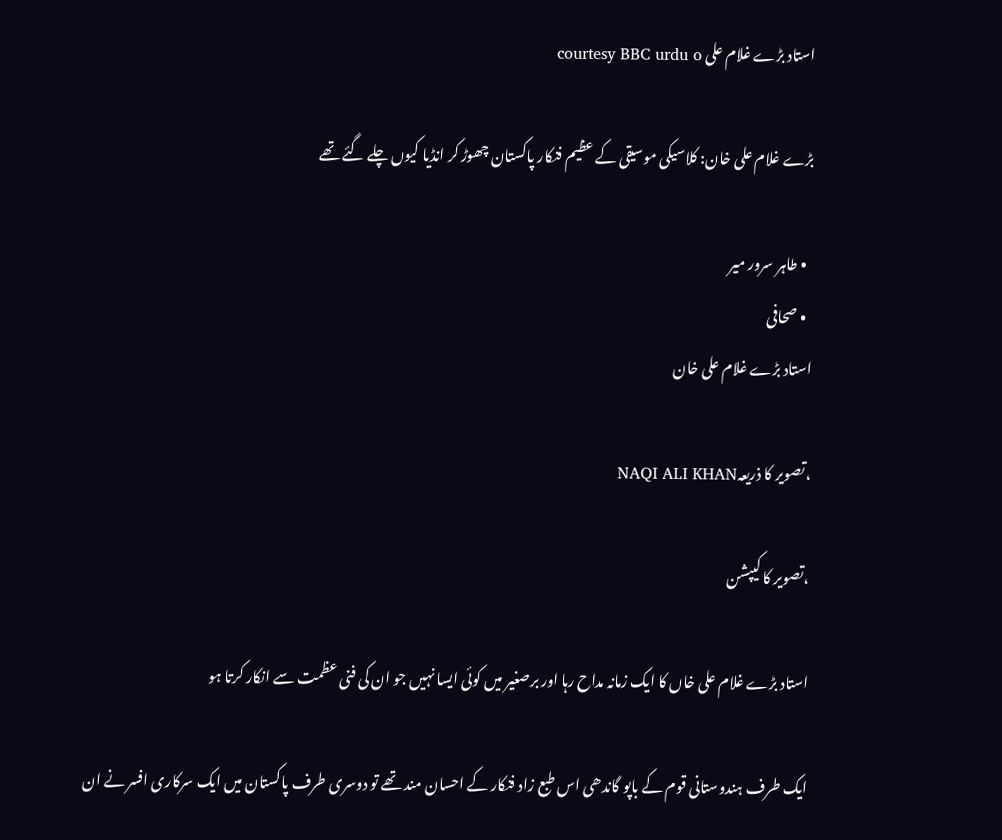استاد بڑے غلام علی courtesy BBC urdu o

بڑے غلام علی خان: کلاسیکی موسیقی کے عظیم فنکار پاکستان چھوڑ کر انڈیا کیوں چلے گئے تھے

  • طاہر سرور میر
  • صحافی
استاد بڑے غلام علی خان

،تصویر کا ذریعہNAQI ALI KHAN

،تصویر کا کیپشن

استاد بڑے غلام علی خاں کا ایک زمانہ مداح رہا اور برصغیر میں کوئی ایسا نہیں جو ان کی فنی عظمت سے انکار کرتا ہو

ایک طرف ہندوستانی قوم کے باپو گاندھی اس طبع زاد فنکار کے احسان مند تھے تو دوسری طرف پاکستان میں ایک سرکاری افسر نے ان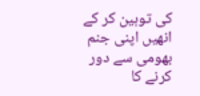کی توہین کر کے انھیں اپنی جنم بھومی سے دور کرنے کا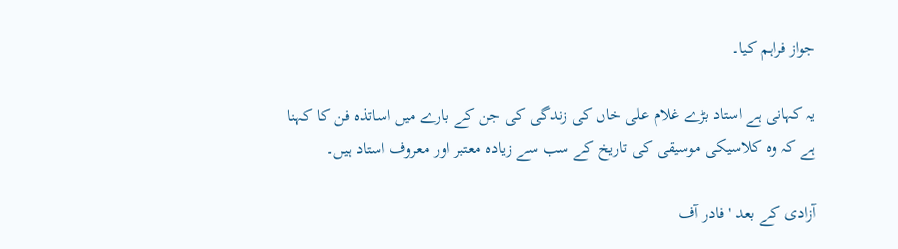جواز فراہم کیا۔

یہ کہانی ہے استاد بڑے غلام علی خاں کی زندگی کی جن کے بارے میں اساتذہ فن کا کہنا ہے کہ وہ کلاسیکی موسیقی کی تاریخ کے سب سے زیادہ معتبر اور معروف استاد ہیں۔

آزادی کے بعد 'فادر آف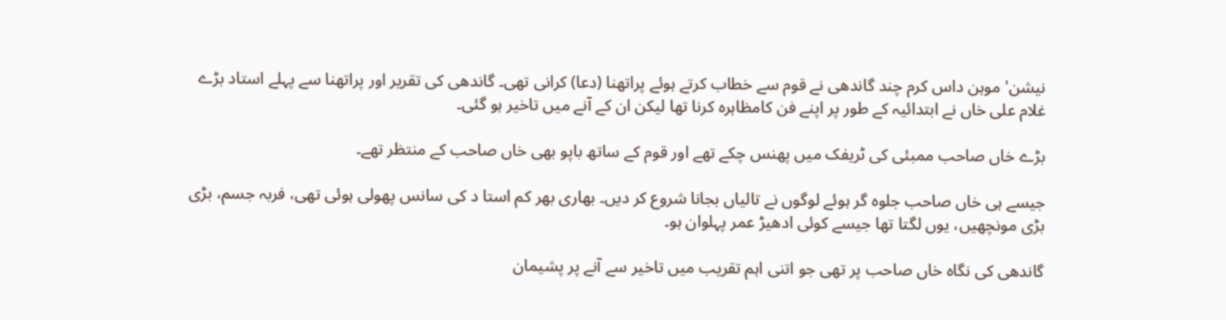نیشن' موہن داس کرم چند گاندھی نے قوم سے خطاب کرتے ہوئے پراتھنا (دعا) کرانی تھی۔ گاندھی کی تقریر اور پراتھنا سے پہلے استاد بڑے غلام علی خاں نے ابتدائیہ کے طور پر اپنے فن کامظاہرہ کرنا تھا لیکن ان کے آنے میں تاخیر ہو گئی۔

بڑے خاں صاحب ممبئی کی ٹریفک میں پھنس چکے تھے اور قوم کے ساتھ باپو بھی خاں صاحب کے منتظر تھے۔

جیسے ہی خاں صاحب جلوہ گر ہوئے لوگوں نے تالیاں بجانا شروع کر دیں۔ بھاری بھر کم استا د کی سانس پھولی ہوئی تھی، فربہ جسم، بڑی بڑی مونچھیں، یوں لگتا تھا جیسے کوئی ادھیڑ عمر پہلوان ہو۔

گاندھی کی نگاہ خاں صاحب پر تھی جو اتنی اہم تقریب میں تاخیر سے آنے پر پشیمان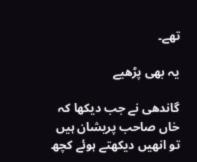تھے۔

یہ بھی پڑھیے

گاندھی نے جب دیکھا کہ خاں صاحب پریشان ہیں تو انھیں دیکھتے ہوئے کچھ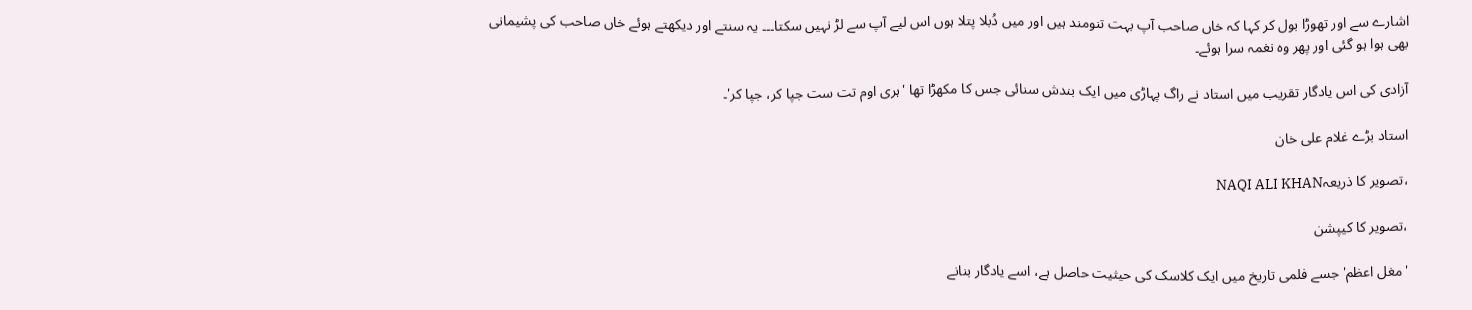اشارے سے اور تھوڑا بول کر کہا کہ خاں صاحب آپ بہت تنومند ہیں اور میں دُبلا پتلا ہوں اس لیے آپ سے لڑ نہیں سکتا۔۔۔ یہ سنتے اور دیکھتے ہوئے خاں صاحب کی پشیمانی بھی ہوا ہو گئی اور پھر وہ نغمہ سرا ہوئے۔

آزادی کی اس یادگار تقریب میں استاد نے راگ پہاڑی میں ایک بندش سنائی جس کا مکھڑا تھا 'ہری اوم تت ست جپا کر، جپا کر'۔

استاد بڑے غلام علی خان

،تصویر کا ذریعہNAQI ALI KHAN

،تصویر کا کیپشن

'مغل اعظم' جسے فلمی تاریخ میں ایک کلاسک کی حیثیت حاصل ہے، اسے یادگار بنانے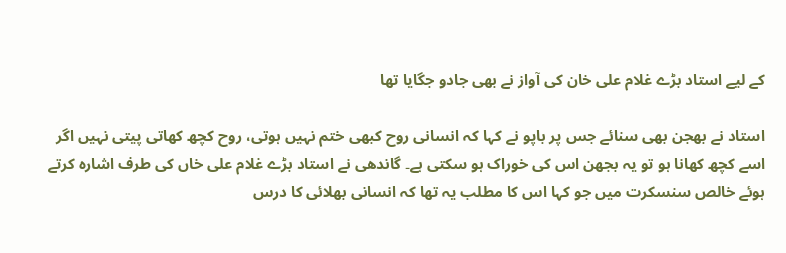کے لیے استاد بڑے غلام علی خان کی آواز نے بھی جادو جگایا تھا

استاد نے بھجن بھی سنائے جس پر باپو نے کہا کہ انسانی روح کبھی ختم نہیں ہوتی، روح کچھ کھاتی پیتی نہیں اگر اسے کچھ کھانا ہو تو یہ بجھن اس کی خوراک ہو سکتی ہے۔ گاندھی نے استاد بڑے غلام علی خاں کی طرف اشارہ کرتے ہوئے خالص سنسکرت میں جو کہا اس کا مطلب یہ تھا کہ انسانی بھلائی کا درس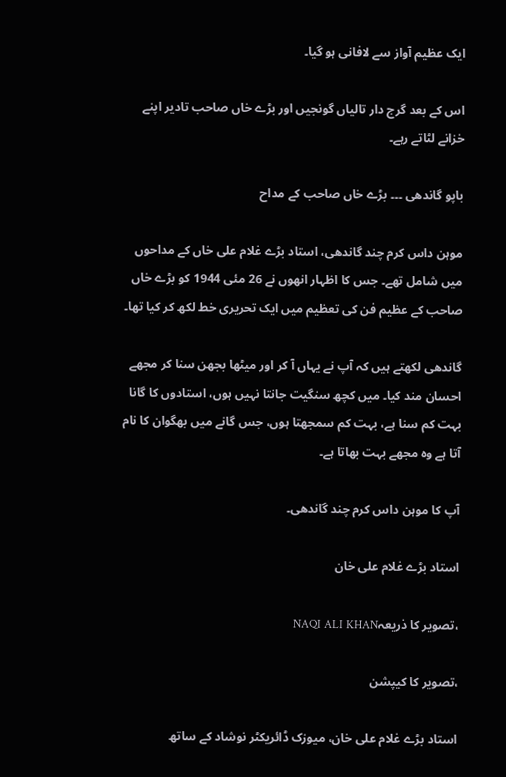ایک عظیم آواز سے لافانی ہو گیا۔

اس کے بعد گرج دار تالیاں گونجیں اور بڑے خاں صاحب تادیر اپنے خزانے لٹاتے رہے۔

باپو گاندھی ۔۔۔ بڑے خاں صاحب کے مداح

موہن داس کرم چند گاندھی، استاد بڑے غلام علی خاں کے مداحوں میں شامل تھے۔ جس کا اظہار انھوں نے 26 مئی 1944 کو بڑے خاں صاحب کے عظیم فن کی تعظیم میں ایک تحریری خط لکھ کر کیا تھا۔

گاندھی لکھتے ہیں کہ آپ نے یہاں آ کر اور میٹھا بجھن سنا کر مجھے احسان مند کیا۔ میں کچھ سنگیت جانتا نہیں ہوں، استادوں کا گانا بہت کم سنا ہے، بہت کم سمجھتا ہوں، جس گانے میں بھگوان کا نام آتا ہے وہ مجھے بہت بھاتا ہے۔

آپ کا موہن داس کرم چند گاندھی۔

استاد بڑے غلام علی خان

،تصویر کا ذریعہNAQI ALI KHAN

،تصویر کا کیپشن

استاد بڑے غلام علی خان، میوزک ڈائریکٹر نوشاد کے ساتھ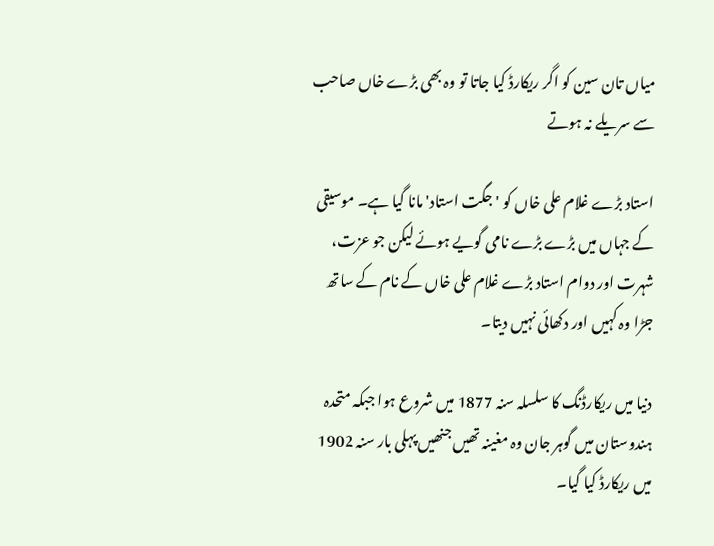میاں تان سین کو اگر ریکارڈ کیا جاتا تو وہ بھی بڑے خاں صاحب سے سریلے نہ ہوتے

استاد بڑے غلام علی خاں کو 'جگت استاد' مانا گیا ہے۔ موسیقی کے جہاں میں بڑے بڑے نامی گویے ہوئے لیکن جو عزت، شہرت اور دوام استاد بڑے غلام علی خاں کے نام کے ساتھ جڑا وہ کہیں اور دکھائی نہیں دیتا۔

دنیا میں ریکارڈنگ کا سلسلہ سنہ 1877 میں شروع ہوا جبکہ متحدہ ہندوستان میں گوہر جان وہ مغینہ تھیں جنھیں پہلی بار سنہ 1902 میں ریکارڈ کیا گیا۔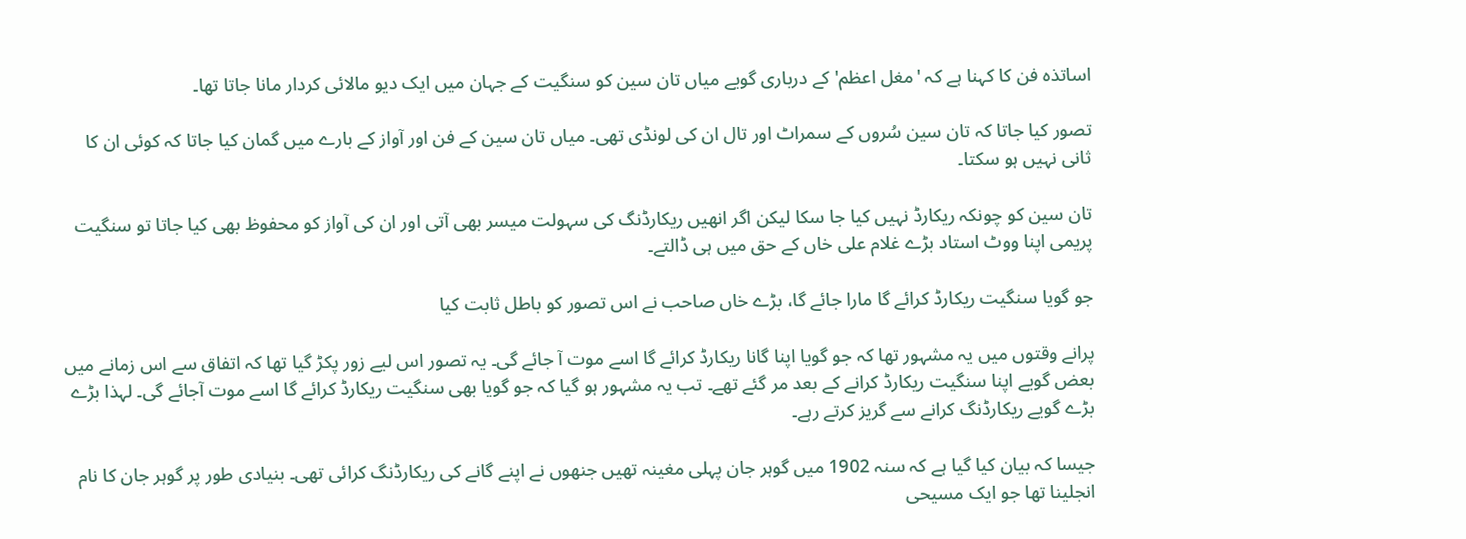اساتذہ فن کا کہنا ہے کہ 'مغل اعظم' کے درباری گویے میاں تان سین کو سنگیت کے جہان میں ایک دیو مالائی کردار مانا جاتا تھا۔

تصور کیا جاتا کہ تان سین سُروں کے سمراٹ اور تال ان کی لونڈی تھی۔ میاں تان سین کے فن اور آواز کے بارے میں گمان کیا جاتا کہ کوئی ان کا ثانی نہیں ہو سکتا۔

تان سین کو چونکہ ریکارڈ نہیں کیا جا سکا لیکن اگر انھیں ریکارڈنگ کی سہولت میسر بھی آتی اور ان کی آواز کو محفوظ بھی کیا جاتا تو سنگیت پریمی اپنا ووٹ استاد بڑے غلام علی خاں کے حق میں ہی ڈالتے۔

جو گویا سنگیت ریکارڈ کرائے گا مارا جائے گا، بڑے خاں صاحب نے اس تصور کو باطل ثابت کیا

پرانے وقتوں میں یہ مشہور تھا کہ جو گویا اپنا گانا ریکارڈ کرائے گا اسے موت آ جائے گی۔ یہ تصور اس لیے زور پکڑ گیا تھا کہ اتفاق سے اس زمانے میں بعض گویے اپنا سنگیت ریکارڈ کرانے کے بعد مر گئے تھے۔ تب یہ مشہور ہو گیا کہ جو گویا بھی سنگیت ریکارڈ کرائے گا اسے موت آجائے گی۔ لہذا بڑے بڑے گویے ریکارڈنگ کرانے سے گریز کرتے رہے۔

جیسا کہ بیان کیا گیا ہے کہ سنہ 1902 میں گوہر جان پہلی مغینہ تھیں جنھوں نے اپنے گانے کی ریکارڈنگ کرائی تھی۔ بنیادی طور پر گوہر جان کا نام انجلینا تھا جو ایک مسیحی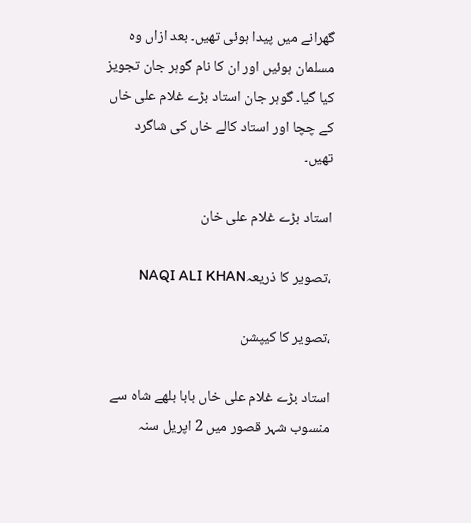گھرانے میں پیدا ہوئی تھیں۔ بعد ازاں وہ مسلمان ہوئیں اور ان کا نام گوہر جان تجویز کیا گیا۔ گوہر جان استاد بڑے غلام علی خاں کے چچا اور استاد کالے خاں کی شاگرد تھیں۔

استاد بڑے غلام علی خان

،تصویر کا ذریعہNAQI ALI KHAN

،تصویر کا کیپشن

استاد بڑے غلام علی خاں بابا بلھے شاہ سے منسوب شہر قصور میں 2 اپریل سنہ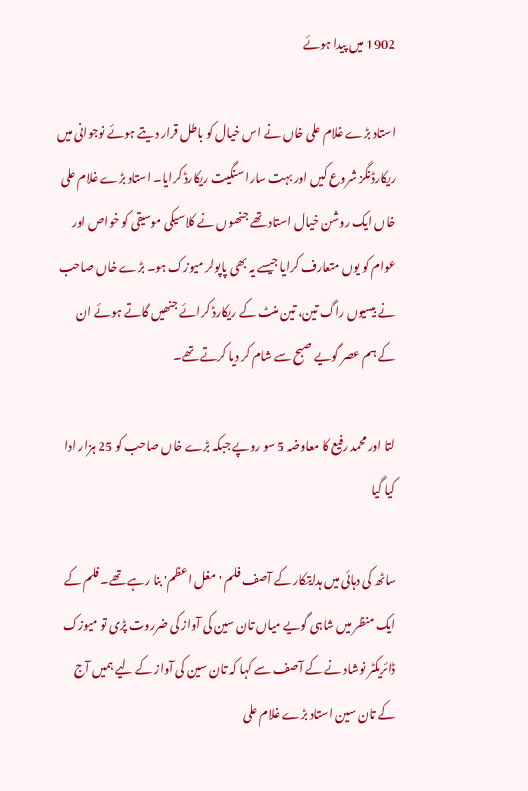1902 میں پیدا ہوئے

استاد بڑے غلام علی خاں نے اس خیال کو باطل قرار دیتے ہوئے نوجوانی میں ریکارڈنگز شروع کیں اور بہت سارا سنگیت ریکارڈ کرایا۔ استاد بڑے غلام علی خاں ایک روشن خیال استاد تھے جنھوں نے کلاسیکی موسیقی کو خواص اور عوام کو یوں متعارف کرایا جیسے یہ بھی پاپولر میوزک ہو۔ بڑے خاں صاحب نے بیسیوں راگ تین، تین منٹ کے ریکارڈ کرائے جنھیں گاتے ہوئے ان کے ہم عصر گویے صبح سے شام کر دیا کرتے تھے۔

لتا اور محمد رفیع کا معاوضہ 5 سو روپے جبکہ بڑے خاں صاحب کو 25 ہزار ادا کیا گیا

ساٹھ کی دہائی میں ہدایتکار کے آصف فلم 'مغل اعظم' بنا رہے تھے۔ فلم کے ایک منظر میں شاہی گویے میاں تان سین کی آواز کی ضرروت پڑی تو میوزک ڈائریکٹر نوشاد نے کے آصف سے کہا کہ تان سین کی آواز کے لیے ہمیں آج کے تان سین استاد بڑے غلام علی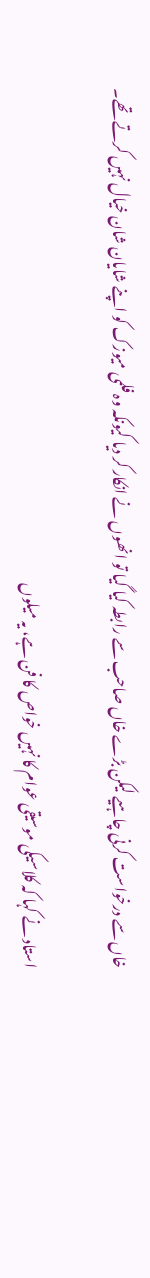خاں سے درخواست کرنی چاہیے لیکن بڑے خاں صاحب سے رابطہ کیا گیا تو انھوں نے انکار کر دیا کیونکہ وہ فلمی میوزک کو اپنے شایان شان خیال نہیں کرتے تھے۔

استاد نے کہا کہ کلاسیکی موسیقی عوام کا نہیں خواص کا فن ہے، یہ میلوں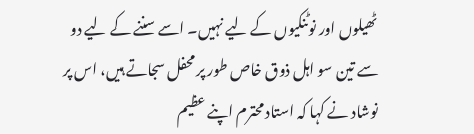ٹھیلوں اور نوٹنکیوں کے لیے نہیں۔ اسے سننے کے لیے دو سے تین سو اہل ذوق خاص طور پر محفل سجاتے ہیں، اس پر نوشاد نے کہا کہ استاد محترم اپنے عظیم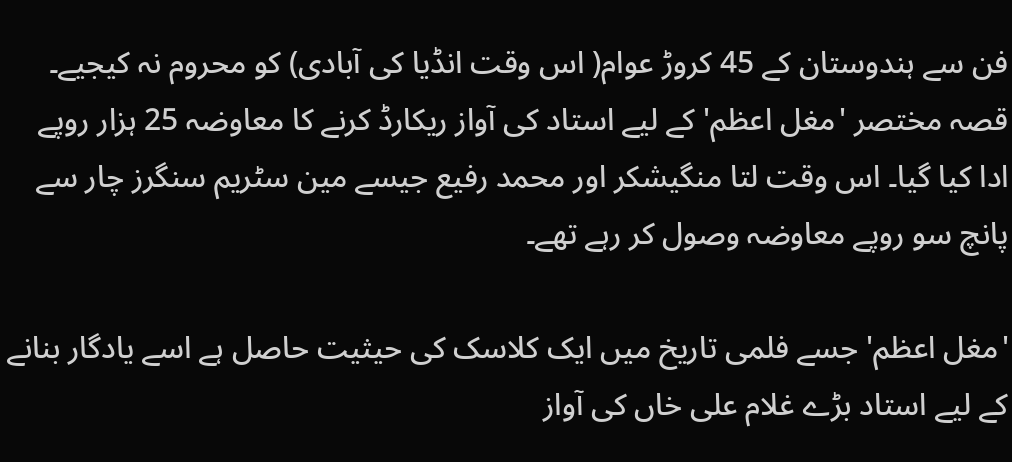فن سے ہندوستان کے 45 کروڑ عوام( اس وقت انڈیا کی آبادی) کو محروم نہ کیجیے۔ قصہ مختصر 'مغل اعظم' کے لیے استاد کی آواز ریکارڈ کرنے کا معاوضہ 25 ہزار روپے ادا کیا گیا۔ اس وقت لتا منگیشکر اور محمد رفیع جیسے مین سٹریم سنگرز چار سے پانچ سو روپے معاوضہ وصول کر رہے تھے۔

'مغل اعظم' جسے فلمی تاریخ میں ایک کلاسک کی حیثیت حاصل ہے اسے یادگار بنانے کے لیے استاد بڑے غلام علی خاں کی آواز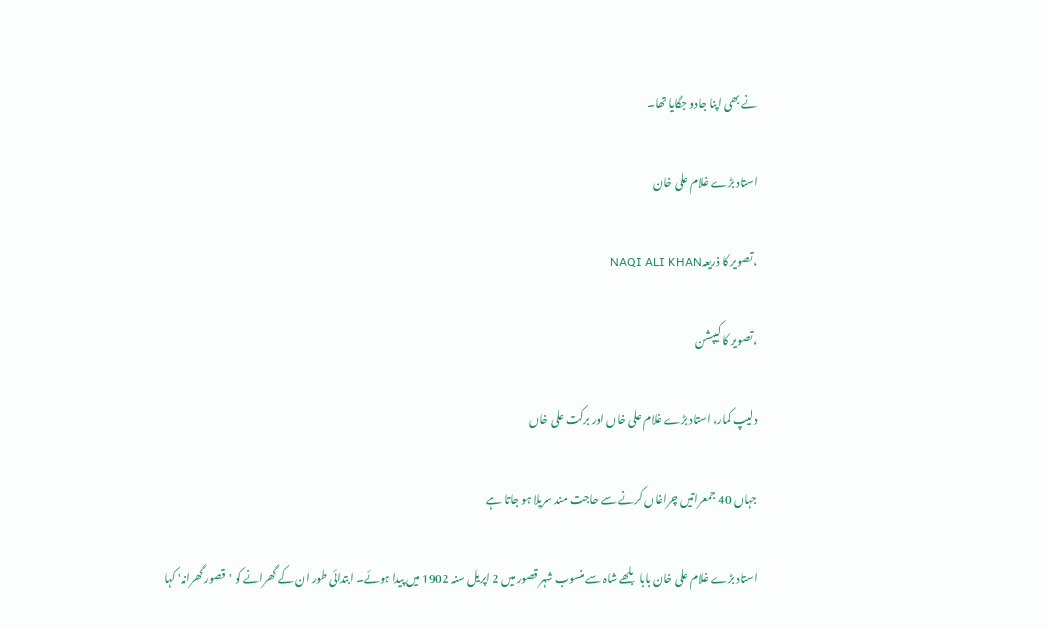نے بھی اپنا جادو جگایا تھا۔

استاد بڑے غلام علی خان

،تصویر کا ذریعہNAQI ALI KHAN

،تصویر کا کیپشن

دلیپ کمار، استاد بڑے غلام علی خاں اور برکت علی خاں

جہاں 40 جمعراتیں چراغاں کرنے سے حاجت مند سریلا ہو جاتا ہے

استاد بڑے غلام علی خان بابا بلھے شاہ سے منسوب شہر قصور میں 2 اپریل سنہ 1902 میں پیدا ہوئے۔ ابتدائی طور ان کے گھرانے کو 'قصور گھرانہ' کہا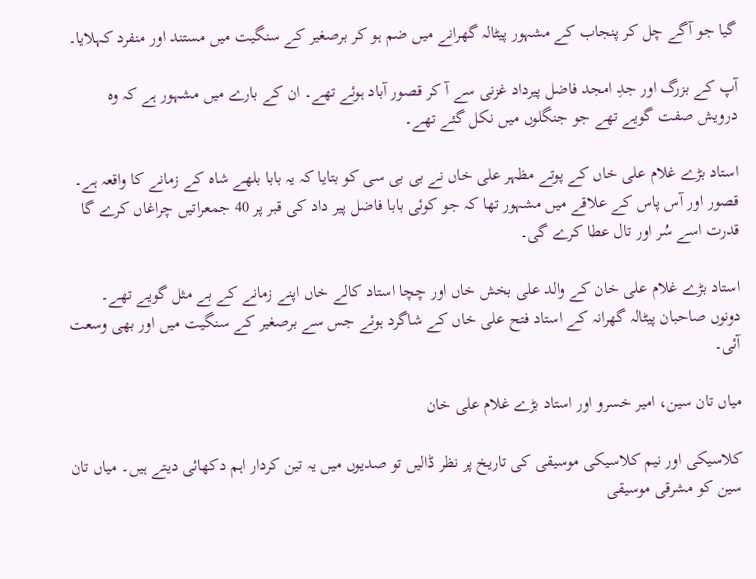گیا جو آگے چل کر پنجاب کے مشہور پیٹالہ گھرانے میں ضم ہو کر برصغیر کے سنگیت میں مستند اور منفرد کہلایا۔

آپ کے بزرگ اور جدِ امجد فاضل پیرداد غزنی سے آ کر قصور آباد ہوئے تھے۔ ان کے بارے میں مشہور ہے کہ وہ درویش صفت گویے تھے جو جنگلوں میں نکل گئے تھے۔

استاد بڑے غلام علی خاں کے پوتے مظہر علی خاں نے بی بی سی کو بتایا کہ یہ بابا بلھے شاہ کے زمانے کا واقعہ ہے۔ قصور اور آس پاس کے علاقے میں مشہور تھا کہ جو کوئی بابا فاضل پیر داد کی قبر پر 40 جمعراتیں چراغاں کرے گا قدرت اسے سُر اور تال عطا کرے گی۔

استاد بڑے غلام علی خان کے والد علی بخش خاں اور چچا استاد کالے خاں اپنے زمانے کے بے مثل گویے تھے۔ دونوں صاحبان پیٹالہ گھرانہ کے استاد فتح علی خاں کے شاگرد ہوئے جس سے برصغیر کے سنگیت میں اور بھی وسعت آئی۔

میاں تان سین، امیر خسرو اور استاد بڑے غلام علی خان

کلاسیکی اور نیم کلاسیکی موسیقی کی تاریخ پر نظر ڈالیں تو صدیوں میں یہ تین کردار اہم دکھائی دیتے ہیں۔ میاں تان سین کو مشرقی موسیقی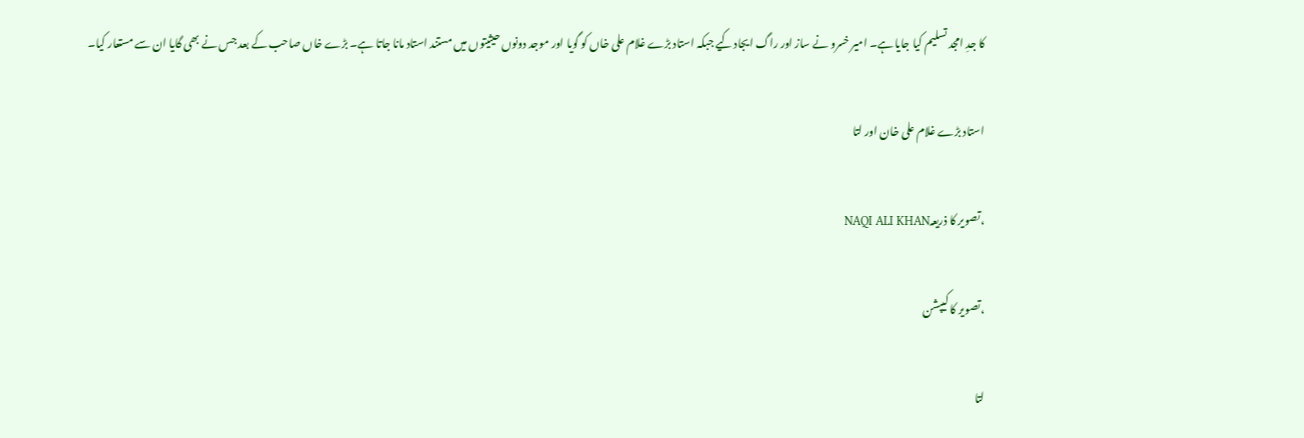کا جدِ امجد تسلیم کیا جایا ہے۔ امیر خسرو نے ساز اور راگ ایجاد کیے جبکہ استاد بڑے غلام علی خاں کو گویا اور موجد دونوں حیثیتوں میں مستند استاد مانا جاتا ہے۔ بڑے خاں صاحب کے بعد جس نے بھی گایا ان سے مستعار کیا۔

استاد بڑے غلام علی خان اور لتا

،تصویر کا ذریعہNAQI ALI KHAN

،تصویر کا کیپشن

لتا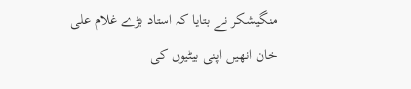منگیشکر نے بتایا کہ استاد بڑے غلام علی خان انھیں اپنی بیٹیوں کی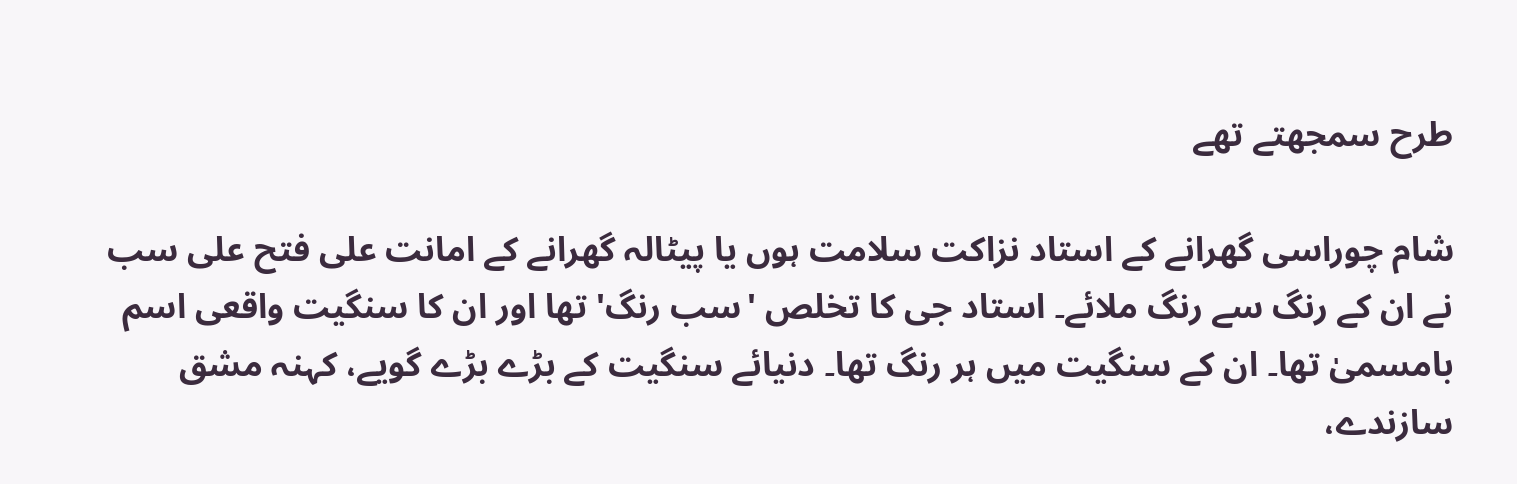طرح سمجھتے تھے

شام چوراسی گھرانے کے استاد نزاکت سلامت ہوں یا پیٹالہ گھرانے کے امانت علی فتح علی سب نے ان کے رنگ سے رنگ ملائے۔ استاد جی کا تخلص 'سب رنگ' تھا اور ان کا سنگیت واقعی اسم بامسمیٰ تھا۔ ان کے سنگیت میں ہر رنگ تھا۔ دنیائے سنگیت کے بڑے بڑے گویے، کہنہ مشق سازندے،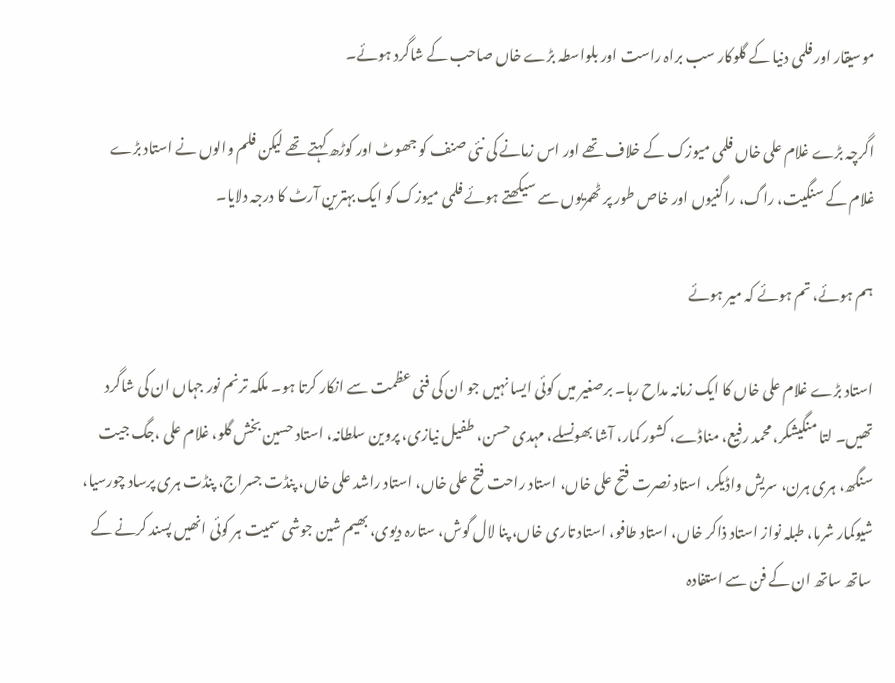موسیقار اور فلمی دنیا کے گلوکار سب براہ راست اور بلواسطہ بڑے خاں صاحب کے شاگرد ہوئے۔

اگرچہ بڑے غلام علی خاں فلمی میوزک کے خلاف تھے اور اس زمانے کی نئی صنف کو جھوٹ اور کوڑھ کہتے تھے لیکن فلم والوں نے استاد بڑے غلام کے سنگیت، راگ، راگنیوں اور خاص طور پر ٹھمریوں سے سیکھتے ہوئے فلمی میوزک کو ایک بہترین آرٹ کا درجہ دلایا۔

ہم ہوئے، تم ہوئے کہ میر ہوئے

استاد بڑے غلام علی خاں کا ایک زمانہ مداح رہا۔ برصغیر میں کوئی ایسا نہیں جو ان کی فنی عظمت سے انکار کرتا ہو۔ ملکہ ترنم نور جہاں ان کی شاگرد تھیں۔ لتا منگیشکر، محمد رفیع، مناڈے، کشور کمار، آشا بھونسلے، مہدی حسن، طفیل نیازی، پروین سلطانہ، استاد حسین بخش گلو، غلام علی ،جگ جیت سنگھ، ہری ہرن، سریش واڈیکر، استاد نصرت فتح علی خاں، استاد راحت فتح علی خاں، استاد راشد علی خاں، پنڈت جسراج، پنڈت ہری پرساد چورسیا، شیوکمار شرما، طبلہ نواز استاد ذاکر خاں، استاد طافو، استاد تاری خاں، پنا لال گوش، ستارہ دیوی، بھیم شین جوشی سمیت ہر کوئی انھیں پسند کرنے کے ساتھ ساتھ ان کے فن سے استفادہ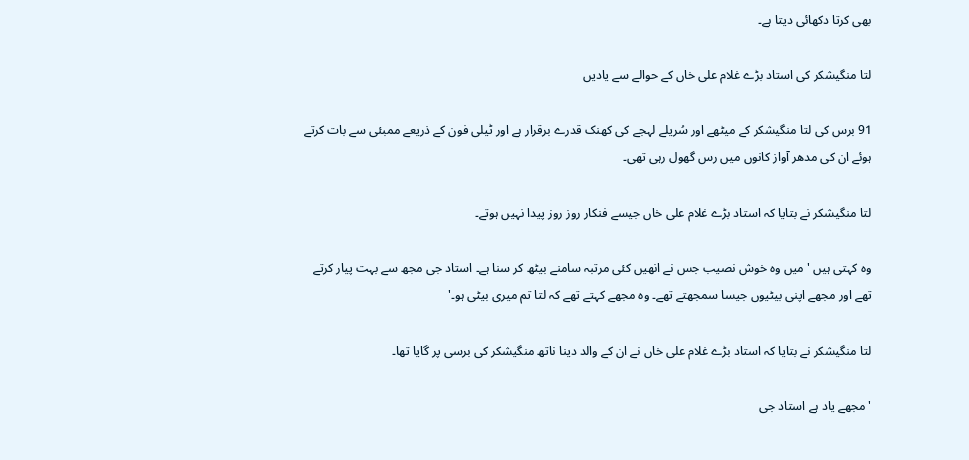بھی کرتا دکھائی دیتا ہے۔

لتا منگیشکر کی استاد بڑے غلام علی خاں کے حوالے سے یادیں

91 برس کی لتا منگیشکر کے میٹھے اور سُریلے لہجے کی کھنک قدرے برقرار ہے اور ٹیلی فون کے ذریعے ممبئی سے بات کرتے ہوئے ان کی مدھر آواز کانوں میں رس گھول رہی تھی۔

لتا منگیشکر نے بتایا کہ استاد بڑے غلام علی خاں جیسے فنکار روز روز پیدا نہیں ہوتے۔

وہ کہتی ہیں 'میں وہ خوش نصیب جس نے انھیں کئی مرتبہ سامنے بیٹھ کر سنا ہے۔ استاد جی مجھ سے بہت پیار کرتے تھے اور مجھے اپنی بیٹیوں جیسا سمجھتے تھے۔ وہ مجھے کہتے تھے کہ لتا تم میری بیٹی ہو۔'

لتا منگیشکر نے بتایا کہ استاد بڑے غلام علی خاں نے ان کے والد دینا ناتھ منگیشکر کی برسی پر گایا تھا۔

'مجھے یاد ہے استاد جی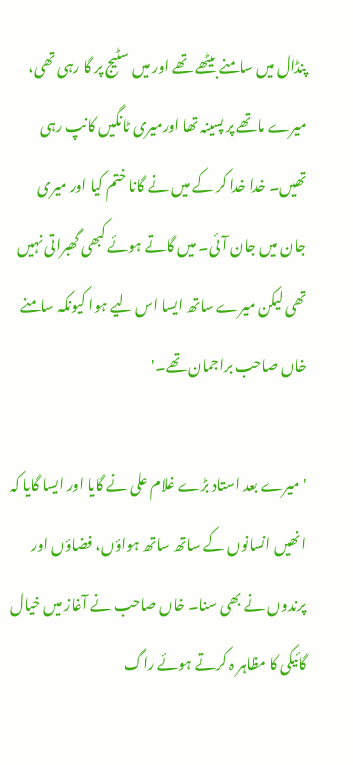پنڈال میں سامنے بیٹھے تھے اور میں سٹیج پر گا رہی تھی، میرے ماتھے پر پسینہ تھا اورمیری ٹانگیں کانپ رہی تھیں۔ خدا خدا کر کے میں نے گانا ختم کیا اور میری جان میں جان آئی۔ میں گاتے ہوئے کبھی گھبراتی نہیں تھی لیکن میرے ساتھ ایسا اس لیے ہوا کیونکہ سامنے خاں صاحب براجمان تھے۔'

'میرے بعد استاد بڑے غلام علی نے گایا اور ایسا گایا کہ انھیں انسانوں کے ساتھ ساتھ ہواؤں، فضاؤں اور پرندوں نے بھی سنا۔ خاں صاحب نے آغاز میں خیال گائیکی کا مظاہر ہ کرتے ہوئے راگ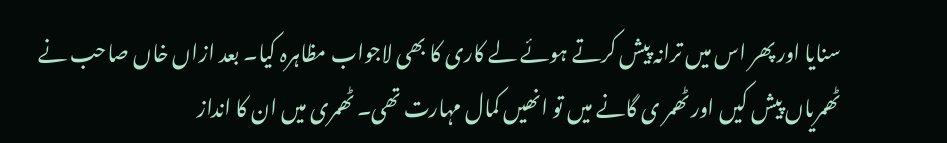سنایا اور پھر اس میں ترانہ پیش کرتے ہوئے لے کاری کا بھی لاجواب مظاہرہ کیا۔ بعد ازاں خاں صاحب نے ٹھمریاں پیش کیں اور ٹھمر ی گانے میں تو انھیں کمال مہارت تھی۔ ٹھمری میں ان کا انداز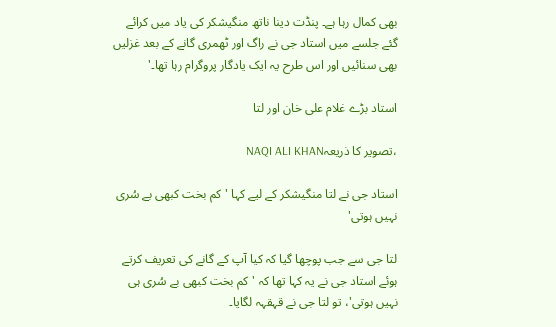بھی کمال رہا ہے۔ پنڈت دینا ناتھ منگیشکر کی یاد میں کرائے گئے جلسے میں استاد جی نے راگ اور ٹھمری گانے کے بعد غزلیں بھی سنائیں اور اس طرح یہ ایک یادگار پروگرام رہا تھا۔'

استاد بڑے غلام علی خان اور لتا

،تصویر کا ذریعہNAQI ALI KHAN

استاد جی نے لتا منگیشکر کے لیے کہا 'کم بخت کبھی بے سُری نہیں ہوتی'

لتا جی سے جب پوچھا گیا کہ کیا آپ کے گانے کی تعریف کرتے ہوئے استاد جی نے یہ کہا تھا کہ 'کم بخت کبھی بے سُری ہی نہیں ہوتی'، تو لتا جی نے قہقہہ لگایا۔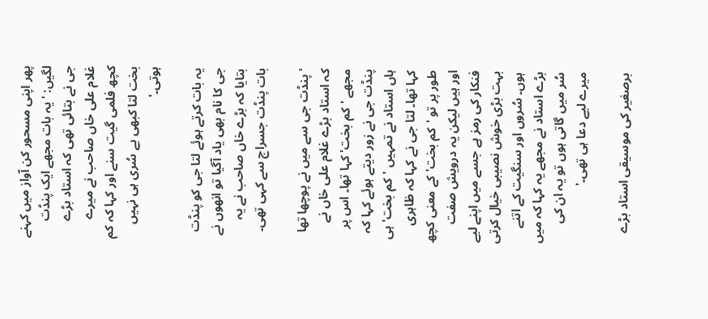پھر اپنی مسحور کن آواز میں کہنے لگیں: 'یہ بات مجھے ایک پنڈت جی نے بتائی تھی کہ استاد بڑے غلام علی خاں صاحب نے میرے کچھ فلمی گیت سنے اور کہا کہ کم بخت لتا کبھی بے سُری ہی نہیں ہوتی۔'

یہ بات کرتے ہوئے لتا جی کو پنڈت جی کا نام بھی یاد آگیا تو انھوں نے بتایا کہ بڑے خاں صاحب نے یہ بات پنڈت جسراج سے کہی تھی۔

'پنڈت جی سے میں نے پوچھا تھا کہ استاد بڑے غلام علی خاں نے مجھے 'کم بخت' کہا تھا۔ اس پر پنڈت جی نے زور دیتے ہوئے کہا کہ ہاں استاد نے تمہیں 'کم بخت' ہی کہا تھا۔ لتا جی نے کہا کہ ظاہری طور پر تو 'کم بخت' کے معنی کچھ اور ہیں لیکن یہ درویش صفت فنکار کی رمز ہے جسے میں اپنے لیے بہت بڑی خوش نصیبی خیال کرتی ہوں۔ سُروں اور سنگیت کے اتنے بڑے استاد نے مجھے یہ کہا کہ میں سُر میں گاتی ہوں تو یہ ان کی میرے لیے دعا ہی تھی۔'

برصغیر کی موسیقی استاد بڑے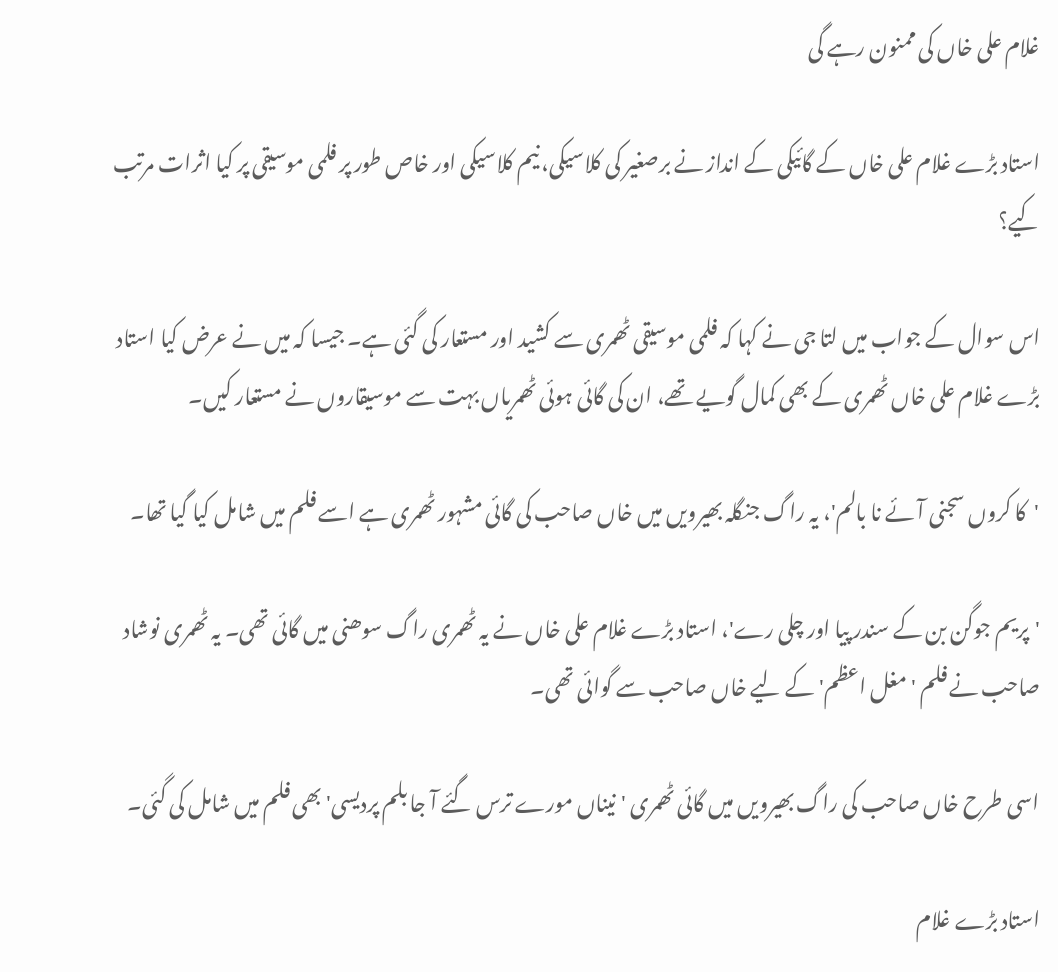غلام علی خاں کی ممنون رہے گی

استاد بڑے غلام علی خاں کے گائیکی کے انداز نے برصغیر کی کلاسیکی، نیم کلاسیکی اور خاص طور پر فلمی موسیقی پر کیا اثرات مرتب کیے؟

اس سوال کے جواب میں لتا جی نے کہا کہ فلمی موسیقی ٹھمری سے کشید اور مستعار کی گئی ہے۔ جیسا کہ میں نے عرض کیا استاد بڑے غلام علی خاں ٹھمری کے بھی کمال گویے تھے، ان کی گائی ہوئی ٹھمریاں بہت سے موسیقاروں نے مستعار کیں۔

'کا کروں سجنی آئے نا بالم'، یہ راگ جنگلہ بھیرویں میں خاں صاحب کی گائی مشہور ٹھمری ہے اسے فلم میں شامل کیا گیا تھا۔

'پریم جوگن بن کے سندر پیا اور چلی رے'، استاد بڑے غلام علی خاں نے یہ ٹھمری راگ سوھنی میں گائی تھی۔ یہ ٹھمری نوشاد صاحب نے فلم 'مغل اعظم' کے لیے خاں صاحب سے گوائی تھی۔

اسی طرح خاں صاحب کی راگ بھیرویں میں گائی ٹھمری 'نیناں مورے ترس گئے آ جا بلم پردیسی' بھی فلم میں شامل کی گئی۔

استاد بڑے غلام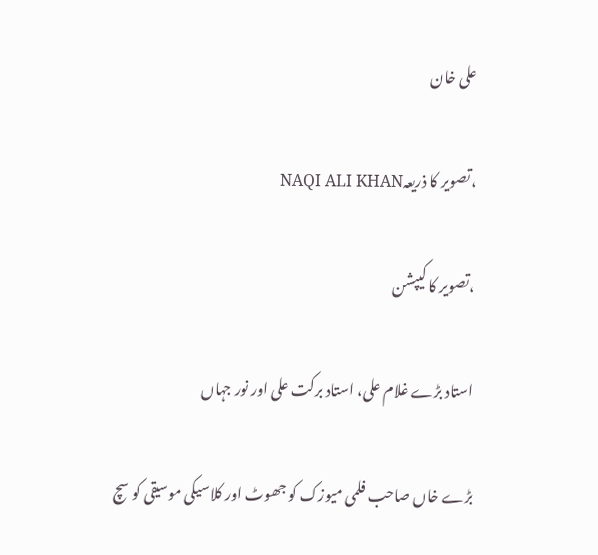علی خان

،تصویر کا ذریعہNAQI ALI KHAN

،تصویر کا کیپشن

استاد بڑے غلام علی، استاد برکت علی اور نور جہاں

بڑے خاں صاحب فلمی میوزک کو جھوٹ اور کلاسیکی موسیقی کو سچ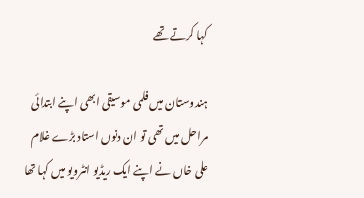کہا کرتے تھے

ہندوستان میں فلمی موسیقی ابھی اپنے ابتدائی مراحل میں تھی تو ان دنوں استاد بڑے غلام علی خاں نے اپنے ایک ریڈیو انٹرویو میں کہا تھا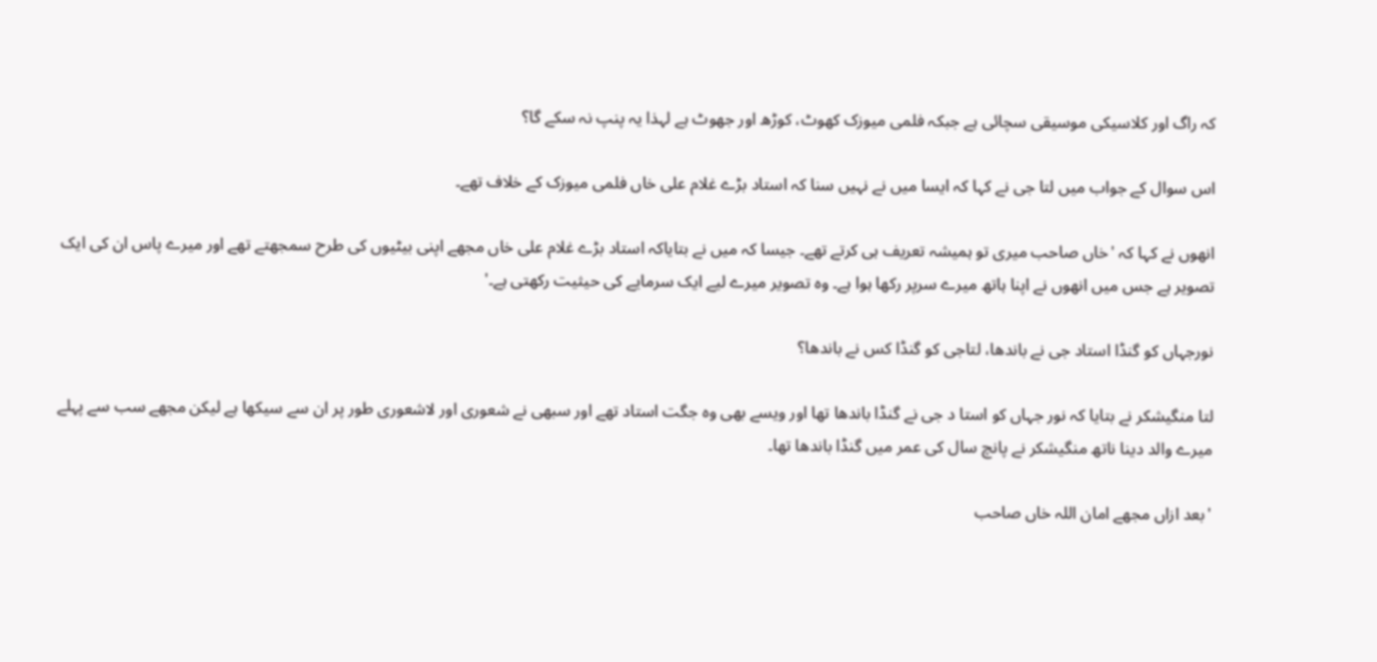کہ راگ اور کلاسیکی موسیقی سچائی ہے جبکہ فلمی میوزک کھوٹ، کوڑھ اور جھوٹ ہے لہذا یہ پنپ نہ سکے گا؟

اس سوال کے جواب میں لتا جی نے کہا کہ ایسا میں نے نہیں سنا کہ استاد بڑے غلام علی خاں فلمی میوزک کے خلاف تھے۔

انھوں نے کہا کہ 'خاں صاحب میری تو ہمیشہ تعریف ہی کرتے تھے۔ جیسا کہ میں نے بتایاکہ استاد بڑے غلام علی خاں مجھے اپنی بیٹیوں کی طرح سمجھتے تھے اور میرے پاس ان کی ایک تصویر ہے جس میں انھوں نے اپنا ہاتھ میرے سرپر رکھا ہوا ہے۔ وہ تصویر میرے لیے ایک سرمایے کی حیثیت رکھتی ہے۔'

نورجہاں کو گنڈا استاد جی نے باندھا، لتاجی کو گنڈا کس نے باندھا؟

لتا منگیشکر نے بتایا کہ نور جہاں کو استا د جی نے گنڈا باندھا تھا اور ویسے بھی وہ جگت استاد تھے اور سبھی نے شعوری اور لاشعوری طور پر ان سے سیکھا ہے لیکن مجھے سب سے پہلے میرے والد دینا ناتھ منگیشکر نے پانچ سال کی عمر میں گنڈا باندھا تھا۔

'بعد ازاں مجھے امان اللہ خاں صاحب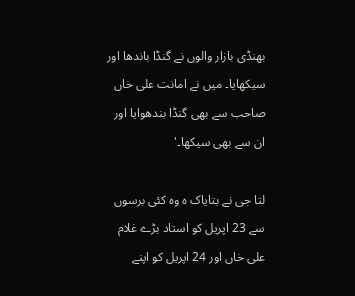بھنڈی بازار والوں نے گنڈا باندھا اور سیکھایا۔ میں نے امانت علی خاں صاحب سے بھی گنڈا بندھوایا اور ان سے بھی سیکھا۔'

لتا جی نے بتایاک ہ وہ کئی برسوں سے 23 اپریل کو استاد بڑے غلام علی خاں اور 24 اپریل کو اپنے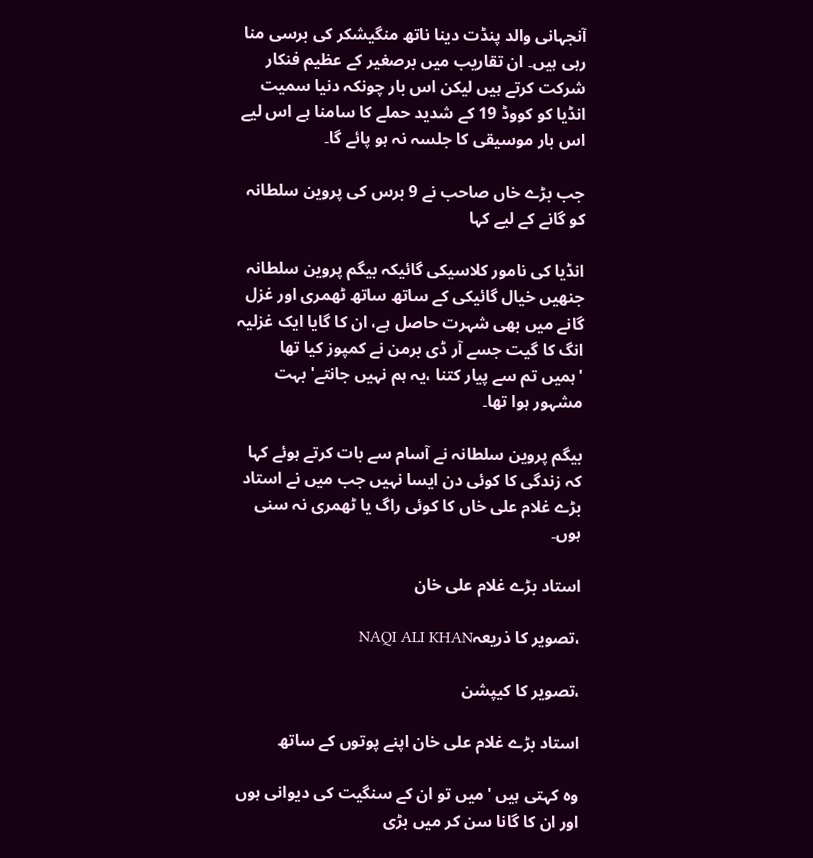آنجہانی والد پنڈت دینا ناتھ منگیشکر کی برسی منا رہی ہیں۔ ان تقاریب میں برصغیر کے عظیم فنکار شرکت کرتے ہیں لیکن اس بار چونکہ دنیا سمیت انڈیا کو کووڈ 19 کے شدید حملے کا سامنا ہے اس لیے اس بار موسیقی کا جلسہ نہ ہو پائے گا۔

جب بڑے خاں صاحب نے 9 برس کی پروین سلطانہ کو گانے کے لیے کہا

انڈیا کی نامور کلاسیکی گائیکہ بیگم پروین سلطانہ جنھیں خیال گائیکی کے ساتھ ساتھ ٹھمری اور غزل گانے میں بھی شہرت حاصل ہے، ان کا گایا ایک غزلیہ انگ کا گیت جسے آر ڈی برمن نے کمپوز کیا تھا 'ہمیں تم سے پیار کتنا ،یہ ہم نہیں جانتے' بہت مشہور ہوا تھا۔

بیگم پروین سلطانہ نے آسام سے بات کرتے ہوئے کہا کہ زندگی کا کوئی دن ایسا نہیں جب میں نے استاد بڑے غلام علی خاں کا کوئی راگ یا ٹھمری نہ سنی ہوں۔

استاد بڑے غلام علی خان

،تصویر کا ذریعہNAQI ALI KHAN

،تصویر کا کیپشن

استاد بڑے غلام علی خان اپنے پوتوں کے ساتھ

وہ کہتی ہیں 'میں تو ان کے سنگیت کی دیوانی ہوں اور ان کا گانا سن کر میں بڑی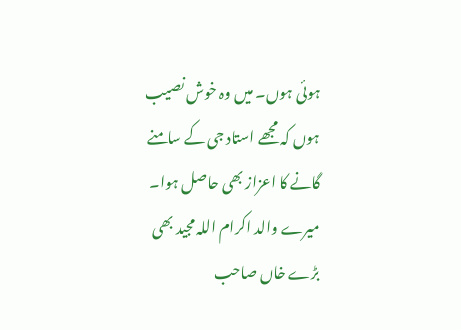ہوئی ہوں۔ میں وہ خوش نصیب ہوں کہ مجھے استاد جی کے سامنے گانے کا اعزاز بھی حاصل ہوا۔ میرے والد اکرام اللہ مجید بھی بڑے خاں صاحب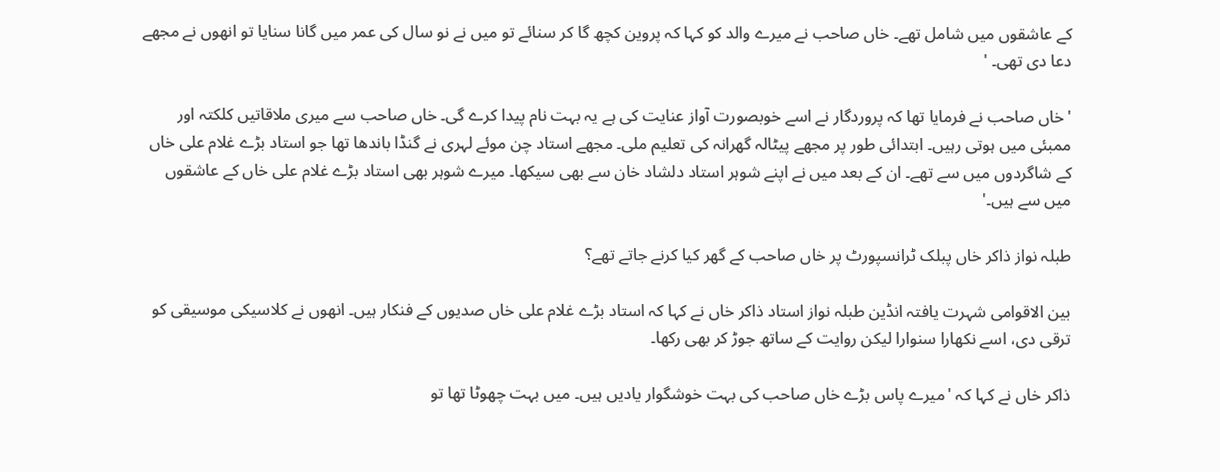کے عاشقوں میں شامل تھے۔ خاں صاحب نے میرے والد کو کہا کہ پروین کچھ گا کر سنائے تو میں نے نو سال کی عمر میں گانا سنایا تو انھوں نے مجھے دعا دی تھی۔ '

'خاں صاحب نے فرمایا تھا کہ پروردگار نے اسے خوبصورت آواز عنایت کی ہے یہ بہت نام پیدا کرے گی۔ خاں صاحب سے میری ملاقاتیں کلکتہ اور ممبئی میں ہوتی رہیں۔ ابتدائی طور پر مجھے پیٹالہ گھرانہ کی تعلیم ملی۔ مجھے استاد چن موئے لہری نے گنڈا باندھا تھا جو استاد بڑے غلام علی خاں کے شاگردوں میں سے تھے۔ ان کے بعد میں نے اپنے شوہر استاد دلشاد خان سے بھی سیکھا۔ میرے شوہر بھی استاد بڑے غلام علی خاں کے عاشقوں میں سے ہیں۔'

طبلہ نواز ذاکر خاں پبلک ٹرانسپورٹ پر خاں صاحب کے گھر کیا کرنے جاتے تھے؟

بین الاقوامی شہرت یافتہ انڈین طبلہ نواز استاد ذاکر خاں نے کہا کہ استاد بڑے غلام علی خاں صدیوں کے فنکار ہیں۔ انھوں نے کلاسیکی موسیقی کو ترقی دی، اسے نکھارا سنوارا لیکن روایت کے ساتھ جوڑ کر بھی رکھا۔

ذاکر خاں نے کہا کہ 'میرے پاس بڑے خاں صاحب کی بہت خوشگوار یادیں ہیں۔ میں بہت چھوٹا تھا تو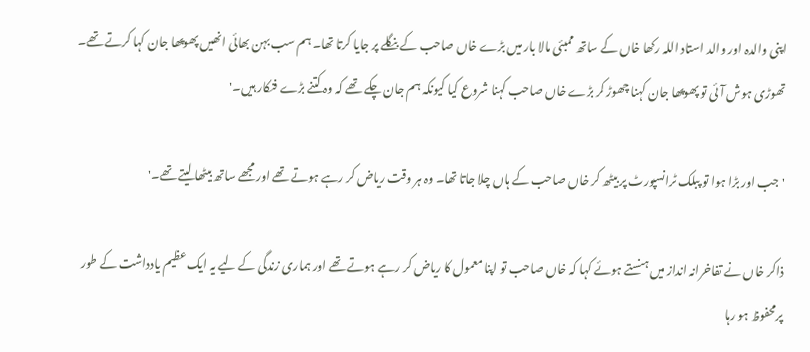اپنی والدہ اور والد استاد اللہ رکھا خاں کے ساتھ ممبئی مالا بار میں بڑے خاں صاحب کے بنگلے پر جایا کرتا تھا۔ ہم سب بہن بھائی انھیں پھوپھا جان کہا کرتے تھے۔ تھوڑی ہوش آئی تو پھوپھا جان کہنا چھوڑ کر بڑے خاں صاحب کہنا شروع کیا کیونکہ ہم جان چکے تھے کہ وہ کتنے بڑے فنکار ہیں۔'

'جب اور بڑا ہوا تو پبلک ٹرانسپورٹ پر بیٹھ کر خاں صاحب کے ہاں چلا جاتا تھا۔ وہ ہر وقت ریاض کر رہے ہوتے تھے اور مجھے ساتھ بیٹھا لیتے تھے۔'

ذاکر خاں نے تفاخرانہ انداز میں ہنستے ہوئے کہا کہ خاں صاحب تو اپنا معمول کا ریاض کر رہے ہوتے تھے اور ہماری زندگی کے لیے یہ ایک عظیم یادداشت کے طور پرمحفوظ ہو رہا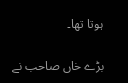ہوتا تھا۔

بڑے خاں صاحب نے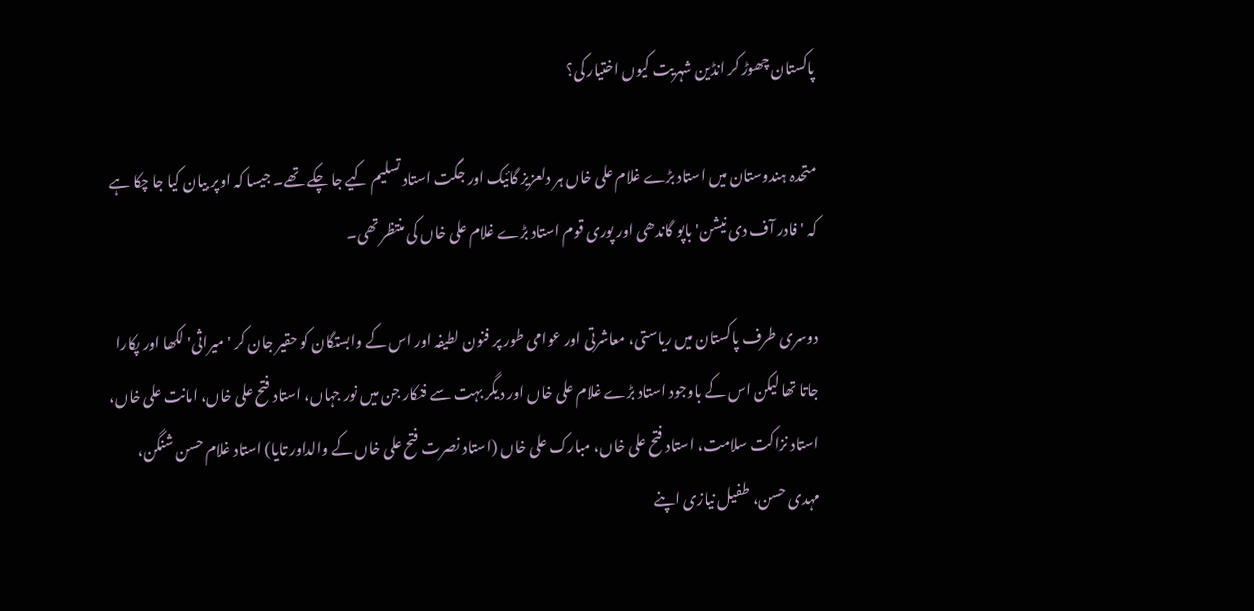پاکستان چھوڑ کر انڈین شہریت کیوں اختیار کی؟

متحدہ ہندوستان میں استاد بڑے غلام علی خاں ہر دلعزیز گائیک اور جگت استاد تسلیم کیے جا چکے تھے۔ جیسا کہ اوپر بیان کیا جا چکا ہے کہ 'فادر آف دی نیشن' باپو گاندھی اور پوری قوم استاد بڑے غلام علی خاں کی منتظر تھی۔

دوسری طرف پاکستان میں ریاستی، معاشرتی اور عوامی طور پر فنون لطیفہ اور اس کے وابستگان کو حقیر جان کر 'میراثی' لکھا اور پکارا جاتا تھا لیکن اس کے باوجود استاد بڑے غلام علی خاں اور دیگر بہت سے فنکار جن میں نور جہاں، استاد فتح علی خاں، امانت علی خاں، استاد نزاکت سلامت، استاد فتح علی خاں، مبارک علی خاں (استاد نصرت فتح علی خاں کے والداور تایا) استاد غلام حسن شنگن، مہدی حسن، طفیل نیازی اپنے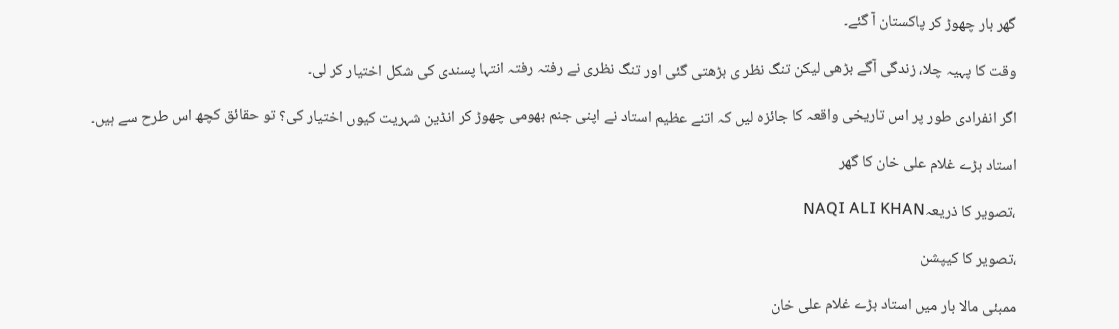گھر بار چھوڑ کر پاکستان آ گئے۔

وقت کا پہیہ چلا، زندگی آگے بڑھی لیکن تنگ نظر ی بڑھتی گئی اور تنگ نظری نے رفتہ رفتہ انتہا پسندی کی شکل اختیار کر لی۔

اگر انفرادی طور پر اس تاریخی واقعہ کا جائزہ لیں کہ اتنے عظیم استاد نے اپنی جنم بھومی چھوڑ کر انڈین شہریت کیوں اختیار کی؟ تو حقائق کچھ اس طرح سے ہیں۔

استاد بڑے غلام علی خان کا گھر

،تصویر کا ذریعہNAQI ALI KHAN

،تصویر کا کیپشن

ممبئی مالا بار میں استاد بڑے غلام علی خان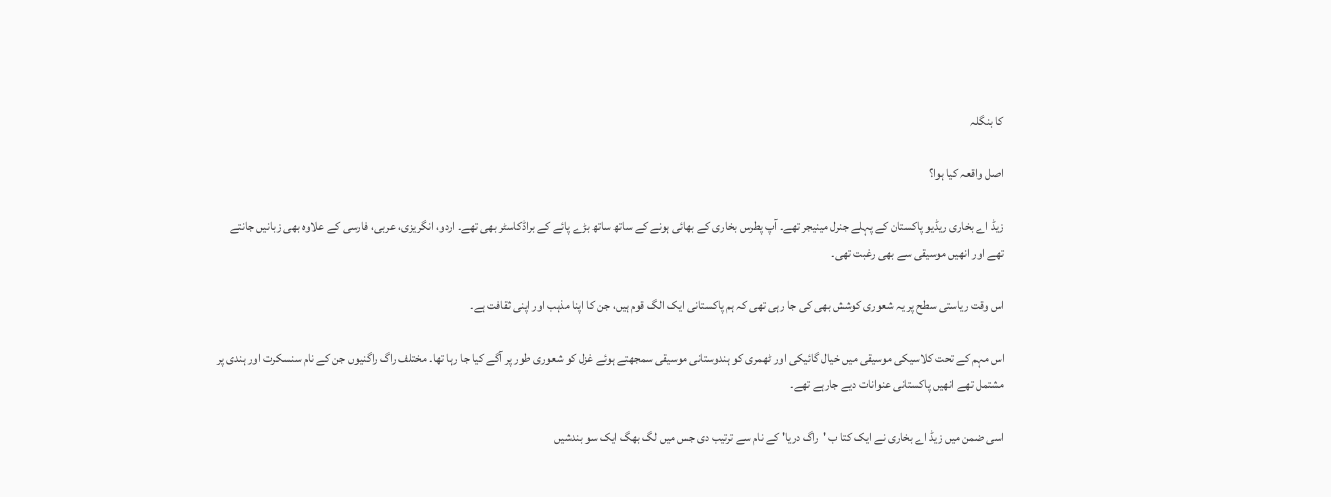کا بنگلہ

اصل واقعہ کیا ہوا؟

زیڈ اے بخاری ریڈیو پاکستان کے پہلے جنرل مینیجر تھے۔ آپ پطرس بخاری کے بھائی ہونے کے ساتھ ساتھ بڑے پائے کے براڈکاسٹر بھی تھے۔ اردو، انگریزی، عربی، فارسی کے علاوہ بھی زبانیں جانتے تھے اور انھیں موسیقی سے بھی رغبت تھی۔

اس وقت ریاستی سطح پر یہ شعوری کوشش بھی کی جا رہی تھی کہ ہم پاکستانی ایک الگ قوم ہیں، جن کا اپنا مذہب اور اپنی ثقافت ہے۔

اس مہم کے تحت کلاسیکی موسیقی میں خیال گائیکی اور ٹھمری کو ہندوستانی موسیقی سمجھتے ہوئے غزل کو شعوری طور پر آگے کیا جا رہا تھا۔ مختلف راگ راگنیوں جن کے نام سنسکرت اور ہندی پر مشتمل تھے انھیں پاکستانی عنوانات دیے جارہے تھے۔

اسی ضمن میں زیڈ اے بخاری نے ایک کتا ب 'راگ دریا' کے نام سے ترتیب دی جس میں لگ بھگ ایک سو بندشیں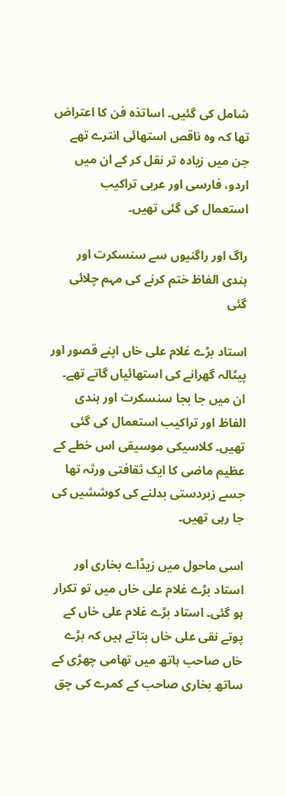شامل کی گئیں۔ اساتذہ فن کا اعتراض تھا کہ وہ ناقص استھائی انترے تھے جن میں زیادہ تر نقل کر کے ان میں اردو، فارسی اور عربی تراکیب استعمال کی گئی تھیں۔

راگ اور راگنیوں سے سنسکرت اور ہندی الفاظ ختم کرنے کی مہم چلائی گئی

استاد بڑے غلام علی خاں اپنے قصور اور پیٹالہ گھرانے کی استھائیاں گاتے تھے۔ ان میں جا بجا سنسکرت اور ہندی الفاظ اور تراکیب استعمال کی گئی تھیں۔ کلاسیکی موسیقی اس خطے کے عظیم ماضی کا ایک ثقافتی ورثہ تھا جسے زبردستی بدلنے کی کوششیں کی جا رہی تھیں۔

اسی ماحول میں زیڈاے بخاری اور استاد بڑے غلام علی خاں میں تو تکرار ہو گئی۔ استاد بڑے غلام علی خاں کے پوتے نقی علی خاں بتاتے ہیں کہ بڑے خاں صاحب ہاتھ میں تھامی چھڑی کے ساتھ بخاری صاحب کے کمرے کی چق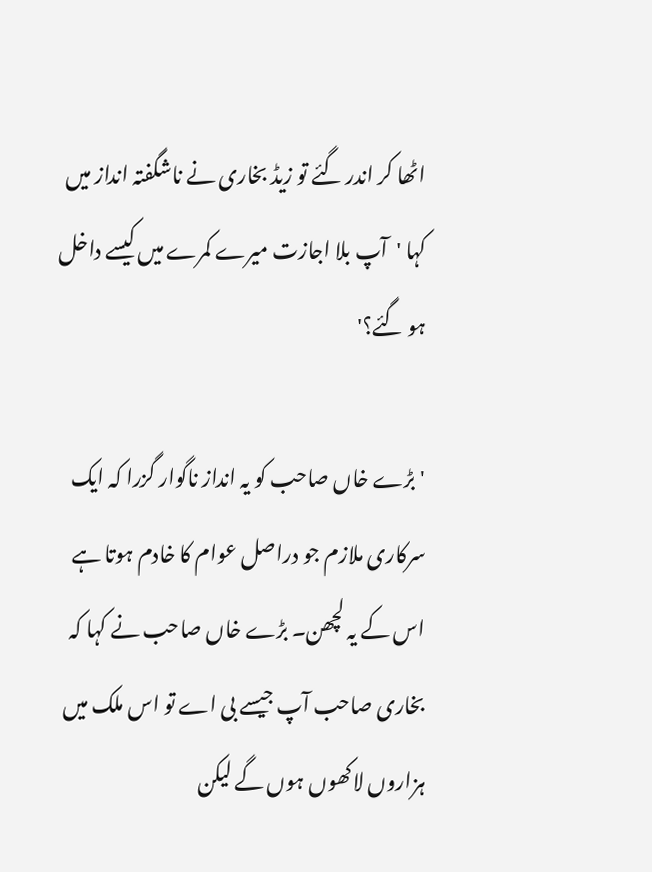اٹھا کر اندر گئے تو زیڈ بخاری نے ناشگفتہ انداز میں کہا 'آپ بلا اجازت میرے کمرے میں کیسے داخل ہو گئے؟'

'بڑے خاں صاحب کو یہ انداز ناگوار گزرا کہ ایک سرکاری ملازم جو دراصل عوام کا خادم ہوتا ہے اس کے یہ لچھن۔ بڑے خاں صاحب نے کہا کہ بخاری صاحب آپ جیسے بی اے تو اس ملک میں ہزاروں لاکھوں ہوں گے لیکن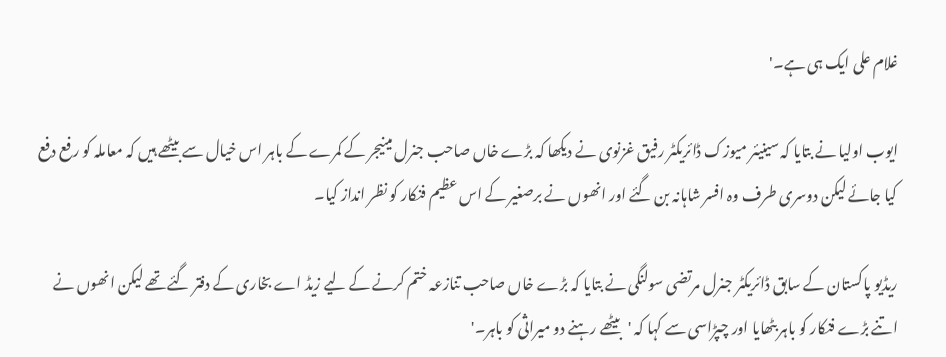غلام علی ایک ہی ہے۔'

ایوب اولیا نے بتایا کہ سینیئر میوزک ڈائریکٹر رفیق غزنوی نے دیکھا کہ بڑے خاں صاحب جنرل مینیجر کے کمرے کے باہر اس خیال سے بیٹھے ہیں کہ معاملہ کو رفع دفع کیا جائے لیکن دوسری طرف وہ افسر شاہانہ بن گئے اور انھوں نے برصغیر کے اس عظیم فنکار کو نظر انداز کیا۔

ریڈیو پاکستان کے سابق ڈائریکٹر جنرل مرتضی سولنگی نے بتایا کہ بڑے خاں صاحب تنازعہ ختم کرنے کے لیے زیڈ اے بخاری کے دفتر گئے تھے لیکن انھوں نے اتنے بڑے فنکار کو باہر بٹھایا اور چپڑاسی سے کہا کہ 'بیٹھے رہنے دو میراثی کو باہر۔'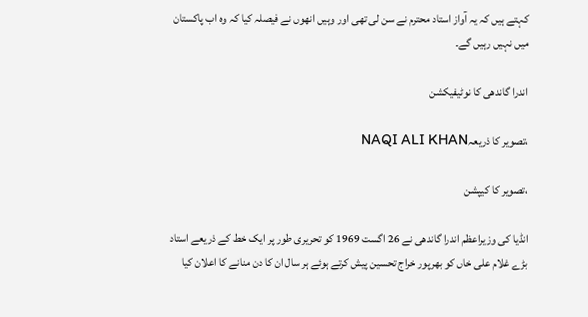کہتے ہیں کہ یہ آواز استاد محترم نے سن لی تھی اور وہیں انھوں نے فیصلہ کیا کہ وہ اب پاکستان میں نہیں رہیں گے۔

اندرا گاندھی کا نوٹیفیکشن

،تصویر کا ذریعہNAQI ALI KHAN

،تصویر کا کیپشن

انڈیا کی وزیراعظم اندرا گاندھی نے 26 اگست 1969 کو تحریری طور پر ایک خط کے ذریعے استاد بڑے غلام علی خاں کو بھرپور خراج تحسین پیش کرتے ہوئے ہر سال ان کا دن منانے کا اعلان کیا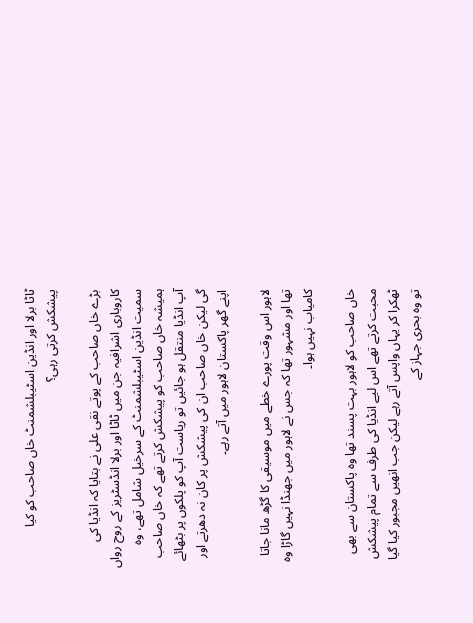ٹاٹا برلا اور انڈین اسٹیبلشمنٹ خاں صاحب کو کیا پیشکش کرتی رہی؟

بڑے خاں صاحب کے پوتے نقی علی نے بتایا کہ انڈیا کی کاروباری اشرافیہ جن میں ٹاٹا اور برلا انڈسٹریز کے روح رواں سمیت انڈین اسٹیبلشمنٹ کے سرخیل شامل تھے، وہ ہمیشہ خاں صاحب کو پیشکش کرتے تھے کہ خاں صاحب آپ انڈیا منتقل ہو جائیں تو ریاست آپ کو پلکوں پر بٹھائے گی لیکن خاں صاحب ان کی پیشکش پر کان نہ دھرتے اور اپنے گھر پاکستان لاہور میں آتے رہے۔

لاہور اس وقت پورے خطے میں موسیقی کا گڑھ مانا جاتا تھا اور مشہور تھا کہ جس نے لاہور میں جھنڈا نہیں گاڑا وہ کامیاب نہیں ہوا۔

خاں صاحب کو لاہور بہت پسند تھا وہ پاکستان سے بھی محبت کرتے تھے اس لیے انڈیا کی طرف سے تمام پیشکش ٹھکرا کر یہاں واپس آتے رہے لیکن جب انھیں مجبور کیا گیا تو وہ بحری جہاز کے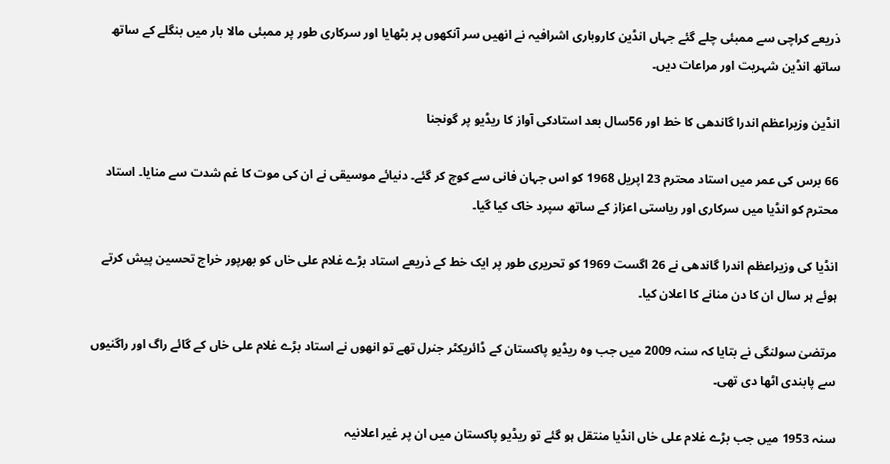ذریعے کراچی سے ممبئی چلے گئے جہاں انڈین کاروباری اشرافیہ نے انھیں سر آنکھوں پر بٹھایا اور سرکاری طور پر ممبئی مالا بار میں بنگلے کے ساتھ ساتھ انڈین شہریت اور مراعات دیں۔

انڈین وزیراعظم اندرا گاندھی کا خط اور 56سال بعد استادکی آواز کا ریڈیو پر گونجنا

66 برس کی عمر میں استاد محترم 23 اپریل 1968 کو اس جہان فانی سے کوچ کر گئے۔ دنیائے موسیقی نے ان کی موت کا غم شدت سے منایا۔ استاد محترم کو انڈیا میں سرکاری اور ریاستی اعزاز کے ساتھ سپرد خاک کیا گیا۔

انڈیا کی وزیراعظم اندرا گاندھی نے 26 اگست 1969 کو تحریری طور پر ایک خط کے ذریعے استاد بڑے غلام علی خاں کو بھرپور خراج تحسین پیش کرتے ہوئے ہر سال ان کا دن منانے کا اعلان کیا۔

مرتضیٰ سولنگی نے بتایا کہ سنہ 2009 میں جب وہ ریڈیو پاکستان کے ڈائریکٹر جنرل تھے تو انھوں نے استاد بڑے غلام علی خاں کے گائے راگ اور راگنیوں سے پابندی اٹھا دی تھی۔

سنہ 1953 میں جب بڑے غلام علی خاں انڈیا منتقل ہو گئے تو ریڈیو پاکستان میں ان پر غیر اعلانیہ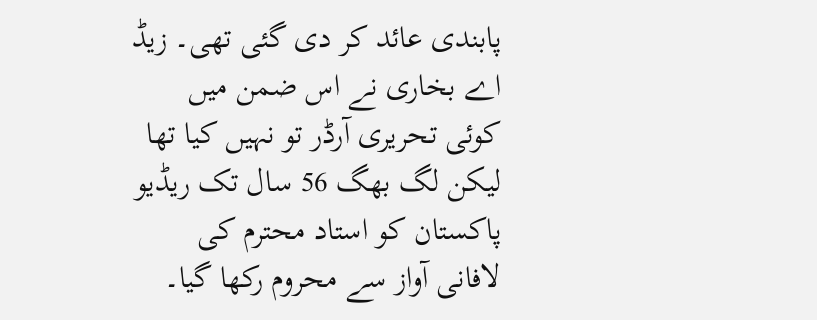پابندی عائد کر دی گئی تھی۔ زیڈ اے بخاری نے اس ضمن میں کوئی تحریری آرڈر تو نہیں کیا تھا لیکن لگ بھگ 56 سال تک ریڈیو پاکستان کو استاد محترم کی لافانی آواز سے محروم رکھا گیا۔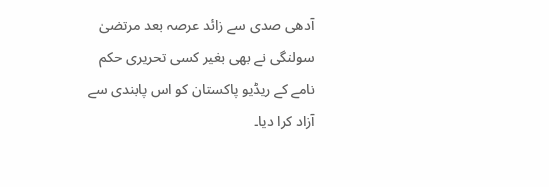آدھی صدی سے زائد عرصہ بعد مرتضیٰ سولنگی نے بھی بغیر کسی تحریری حکم نامے کے ریڈیو پاکستان کو اس پابندی سے آزاد کرا دیا۔